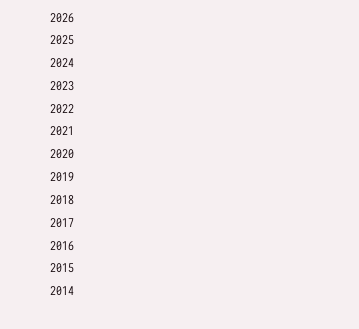2026
2025
2024
2023
2022
2021
2020
2019
2018
2017
2016
2015
2014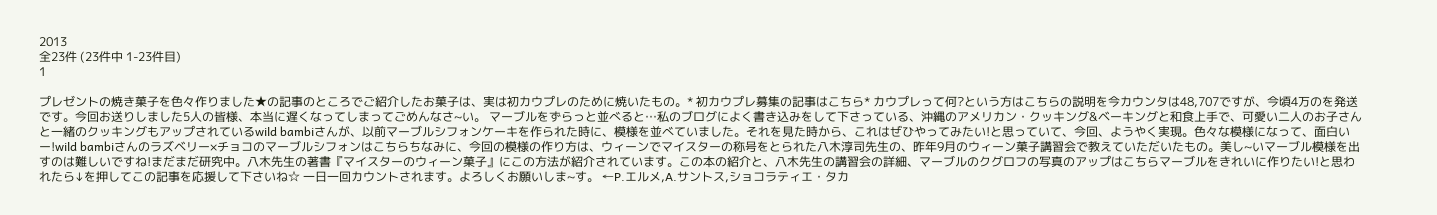2013
全23件 (23件中 1-23件目)
1

プレゼントの焼き菓子を色々作りました★の記事のところでご紹介したお菓子は、実は初カウプレのために焼いたもの。* 初カウプレ募集の記事はこちら* カウプレって何?という方はこちらの説明を今カウンタは48,707ですが、今頃4万のを発送です。今回お送りしました5人の皆様、本当に遅くなってしまってごめんなさ~い。 マーブルをずらっと並べると…私のブログによく書き込みをして下さっている、沖縄のアメリカン・クッキング&ベーキングと和食上手で、可愛い二人のお子さんと一緒のクッキングもアップされているwild bambiさんが、以前マーブルシフォンケーキを作られた時に、模様を並べていました。それを見た時から、これはぜひやってみたい!と思っていて、今回、ようやく実現。色々な模様になって、面白いー!wild bambiさんのラズベリー×チョコのマーブルシフォンはこちらちなみに、今回の模様の作り方は、ウィーンでマイスターの称号をとられた八木淳司先生の、昨年9月のウィーン菓子講習会で教えていただいたもの。美し~いマーブル模様を出すのは難しいですね!まだまだ研究中。八木先生の著書『マイスターのウィーン菓子』にこの方法が紹介されています。この本の紹介と、八木先生の講習会の詳細、マーブルのクグロフの写真のアップはこちらマーブルをきれいに作りたい!と思われたら↓を押してこの記事を応援して下さいね☆ 一日一回カウントされます。よろしくお願いしま~す。 ←P.エルメ,A.サントス,ショコラティエ・タカ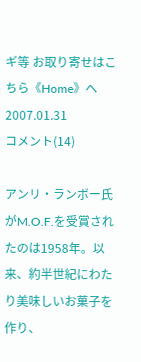ギ等 お取り寄せはこちら《Home》へ
2007.01.31
コメント(14)

アンリ・ランボー氏がM.O.F.を受賞されたのは1958年。以来、約半世紀にわたり美味しいお菓子を作り、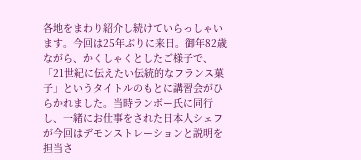各地をまわり紹介し続けていらっしゃいます。今回は25年ぶりに来日。御年82歳ながら、かくしゃくとしたご様子で、「21世紀に伝えたい伝統的なフランス菓子」というタイトルのもとに講習会がひらかれました。当時ランボー氏に同行し、一緒にお仕事をされた日本人シェフが今回はデモンストレーションと説明を担当さ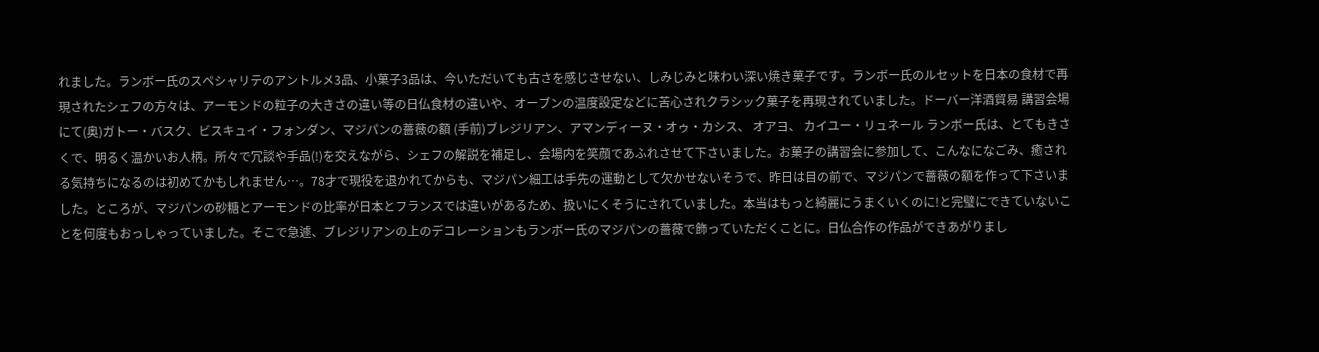れました。ランボー氏のスペシャリテのアントルメ3品、小菓子3品は、今いただいても古さを感じさせない、しみじみと味わい深い焼き菓子です。ランボー氏のルセットを日本の食材で再現されたシェフの方々は、アーモンドの粒子の大きさの違い等の日仏食材の違いや、オーブンの温度設定などに苦心されクラシック菓子を再現されていました。ドーバー洋酒貿易 講習会場にて(奥)ガトー・バスク、ビスキュイ・フォンダン、マジパンの薔薇の額 (手前)ブレジリアン、アマンディーヌ・オゥ・カシス、 オアヨ、 カイユー・リュネール ランボー氏は、とてもきさくで、明るく温かいお人柄。所々で冗談や手品(!)を交えながら、シェフの解説を補足し、会場内を笑顔であふれさせて下さいました。お菓子の講習会に参加して、こんなになごみ、癒される気持ちになるのは初めてかもしれません…。78才で現役を退かれてからも、マジパン細工は手先の運動として欠かせないそうで、昨日は目の前で、マジパンで薔薇の額を作って下さいました。ところが、マジパンの砂糖とアーモンドの比率が日本とフランスでは違いがあるため、扱いにくそうにされていました。本当はもっと綺麗にうまくいくのに!と完璧にできていないことを何度もおっしゃっていました。そこで急遽、ブレジリアンの上のデコレーションもランボー氏のマジパンの薔薇で飾っていただくことに。日仏合作の作品ができあがりまし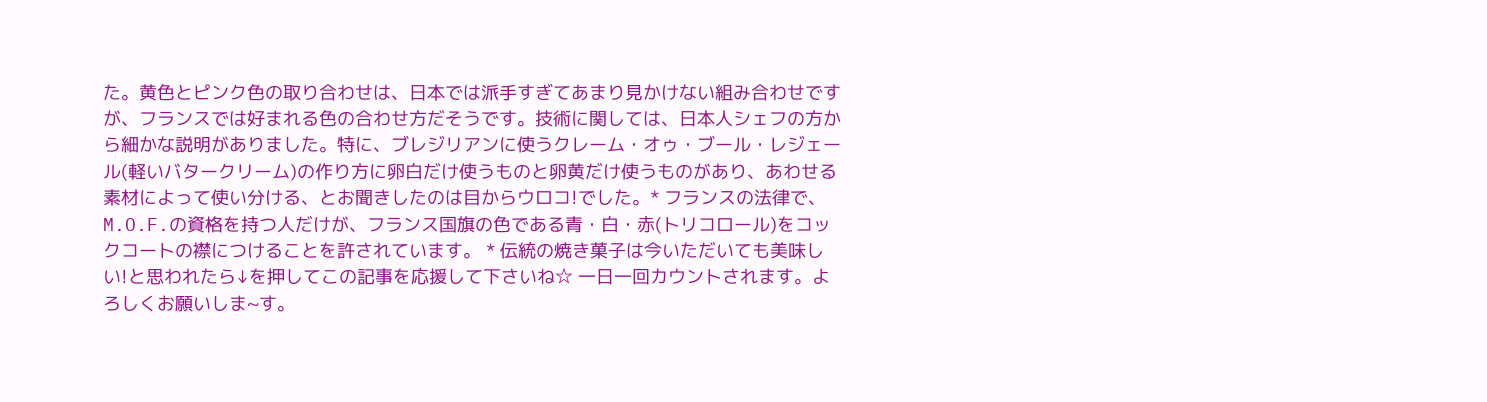た。黄色とピンク色の取り合わせは、日本では派手すぎてあまり見かけない組み合わせですが、フランスでは好まれる色の合わせ方だそうです。技術に関しては、日本人シェフの方から細かな説明がありました。特に、ブレジリアンに使うクレーム・オゥ・ブール・レジェール(軽いバタークリーム)の作り方に卵白だけ使うものと卵黄だけ使うものがあり、あわせる素材によって使い分ける、とお聞きしたのは目からウロコ!でした。* フランスの法律で、M.O.F.の資格を持つ人だけが、フランス国旗の色である青・白・赤(トリコロール)をコックコートの襟につけることを許されています。 * 伝統の焼き菓子は今いただいても美味しい!と思われたら↓を押してこの記事を応援して下さいね☆ 一日一回カウントされます。よろしくお願いしま~す。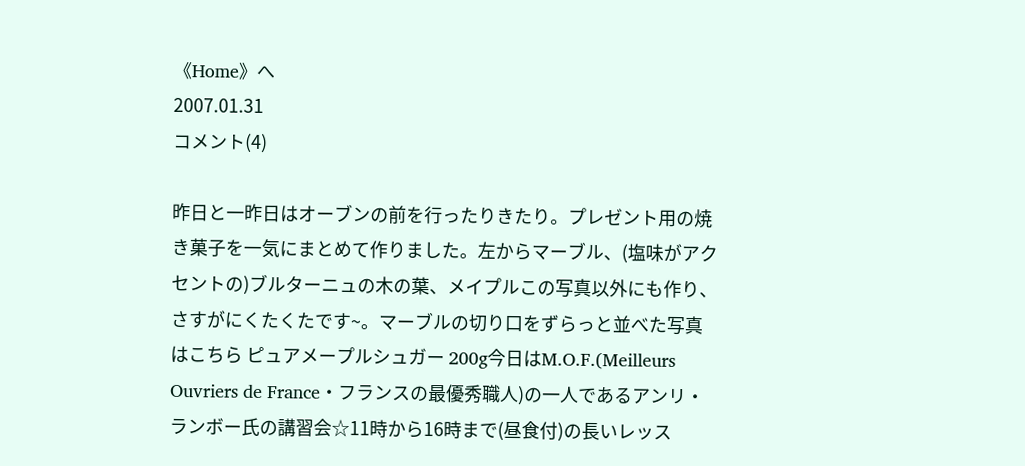《Home》へ
2007.01.31
コメント(4)

昨日と一昨日はオーブンの前を行ったりきたり。プレゼント用の焼き菓子を一気にまとめて作りました。左からマーブル、(塩味がアクセントの)ブルターニュの木の葉、メイプルこの写真以外にも作り、さすがにくたくたです~。マーブルの切り口をずらっと並べた写真はこちら ピュアメープルシュガー 200g今日はM.O.F.(Meilleurs Ouvriers de France・フランスの最優秀職人)の一人であるアンリ・ランボー氏の講習会☆11時から16時まで(昼食付)の長いレッス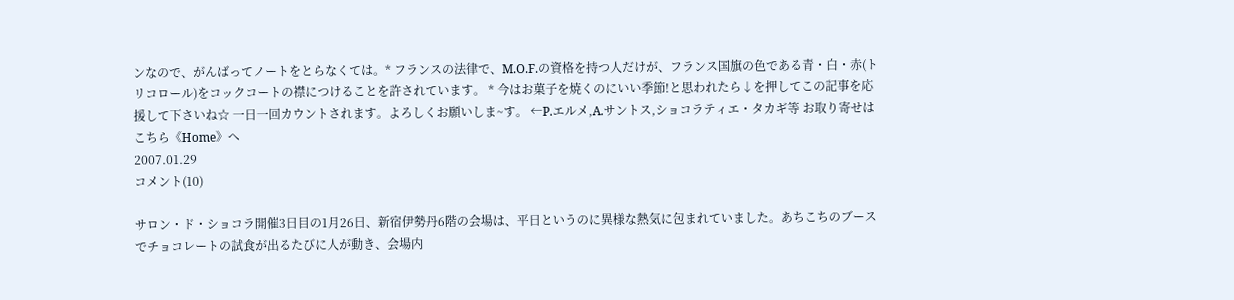ンなので、がんばってノートをとらなくては。* フランスの法律で、M.O.F.の資格を持つ人だけが、フランス国旗の色である青・白・赤(トリコロール)をコックコートの襟につけることを許されています。 * 今はお菓子を焼くのにいい季節!と思われたら↓を押してこの記事を応援して下さいね☆ 一日一回カウントされます。よろしくお願いしま~す。 ←P.エルメ,A.サントス,ショコラティエ・タカギ等 お取り寄せはこちら《Home》へ
2007.01.29
コメント(10)

サロン・ド・ショコラ開催3日目の1月26日、新宿伊勢丹6階の会場は、平日というのに異様な熱気に包まれていました。あちこちのブースでチョコレートの試食が出るたびに人が動き、会場内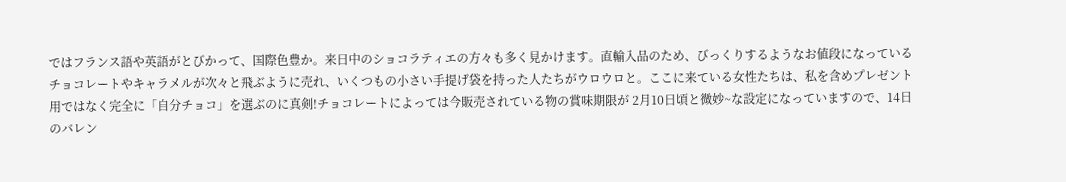ではフランス語や英語がとびかって、国際色豊か。来日中のショコラティエの方々も多く見かけます。直輸入品のため、びっくりするようなお値段になっているチョコレートやキャラメルが次々と飛ぶように売れ、いくつもの小さい手提げ袋を持った人たちがウロウロと。ここに来ている女性たちは、私を含めプレゼント用ではなく完全に「自分チョコ」を選ぶのに真剣!チョコレートによっては今販売されている物の賞味期限が 2月10日頃と微妙~な設定になっていますので、14日のバレン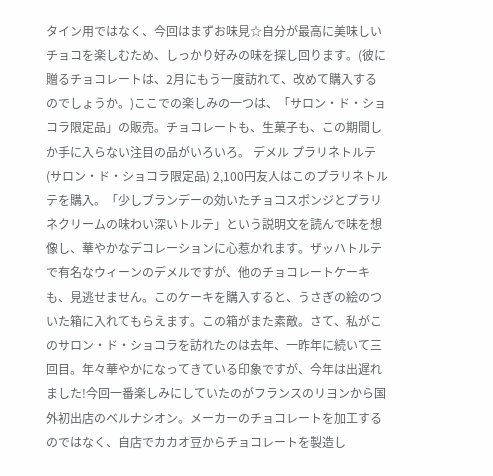タイン用ではなく、今回はまずお味見☆自分が最高に美味しいチョコを楽しむため、しっかり好みの味を探し回ります。(彼に贈るチョコレートは、2月にもう一度訪れて、改めて購入するのでしょうか。)ここでの楽しみの一つは、「サロン・ド・ショコラ限定品」の販売。チョコレートも、生菓子も、この期間しか手に入らない注目の品がいろいろ。 デメル プラリネトルテ(サロン・ド・ショコラ限定品) 2,100円友人はこのプラリネトルテを購入。「少しブランデーの効いたチョコスポンジとプラリネクリームの味わい深いトルテ」という説明文を読んで味を想像し、華やかなデコレーションに心惹かれます。ザッハトルテで有名なウィーンのデメルですが、他のチョコレートケーキも、見逃せません。このケーキを購入すると、うさぎの絵のついた箱に入れてもらえます。この箱がまた素敵。さて、私がこのサロン・ド・ショコラを訪れたのは去年、一昨年に続いて三回目。年々華やかになってきている印象ですが、今年は出遅れました!今回一番楽しみにしていたのがフランスのリヨンから国外初出店のベルナシオン。メーカーのチョコレートを加工するのではなく、自店でカカオ豆からチョコレートを製造し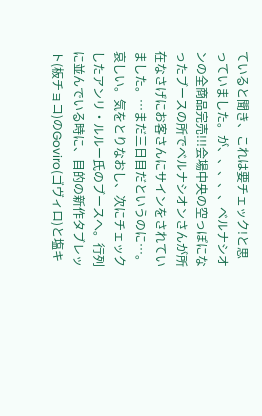ていると聞き、これは要チェック!と思っていました。が、、、、、ベルナシオンの全商品完売!!!会場中央の空っぽになったブースの所でベルナシオンさんが所在なさげにお客さんにサインをされていました。…まだ三日目だというのに…。哀しい。気をとりなおし、次にチェックしたアンリ・ルルー氏のブースへ。行列に並んでいる時に、目的の新作タブレット(板チョコ)のGoviro(ゴヴィロ)と塩キ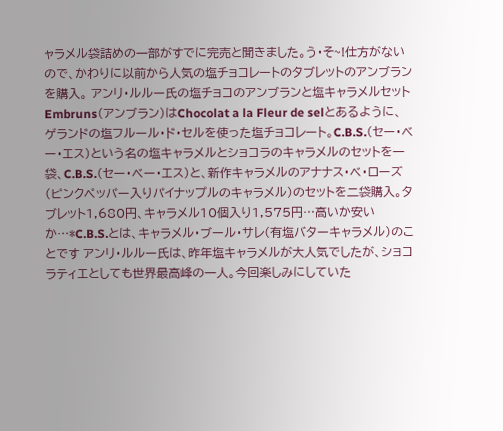ャラメル袋詰めの一部がすでに完売と聞きました。う・そ~!仕方がないので、かわりに以前から人気の塩チョコレートのタブレットのアンブランを購入。 アンリ・ルルー氏の塩チョコのアンブランと塩キャラメルセットEmbruns(アンブラン)はChocolat a la Fleur de selとあるように、ゲランドの塩フルール・ド・セルを使った塩チョコレート。C.B.S.(セー・ベー・エス)という名の塩キャラメルとショコラのキャラメルのセットを一袋、C.B.S.(セー・ベー・エス)と、新作キャラメルのアナナス・ベ・ローズ(ピンクペッパー入りパイナップルのキャラメル)のセットを二袋購入。タブレット1,680円、キャラメル10個入り1,575円…高いか安いか…*C.B.S.とは、キャラメル・ブール・サレ(有塩バターキャラメル)のことです アンリ・ルルー氏は、昨年塩キャラメルが大人気でしたが、ショコラティエとしても世界最高峰の一人。今回楽しみにしていた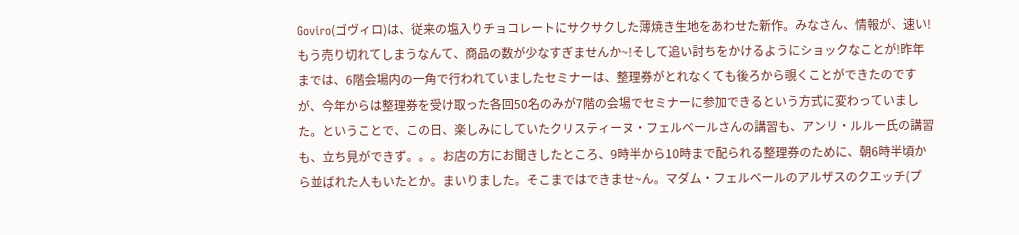Goviro(ゴヴィロ)は、従来の塩入りチョコレートにサクサクした薄焼き生地をあわせた新作。みなさん、情報が、速い!もう売り切れてしまうなんて、商品の数が少なすぎませんか~!そして追い討ちをかけるようにショックなことが!昨年までは、6階会場内の一角で行われていましたセミナーは、整理券がとれなくても後ろから覗くことができたのですが、今年からは整理券を受け取った各回50名のみが7階の会場でセミナーに参加できるという方式に変わっていました。ということで、この日、楽しみにしていたクリスティーヌ・フェルベールさんの講習も、アンリ・ルルー氏の講習も、立ち見ができず。。。お店の方にお聞きしたところ、9時半から10時まで配られる整理券のために、朝6時半頃から並ばれた人もいたとか。まいりました。そこまではできませ~ん。マダム・フェルベールのアルザスのクエッチ(プ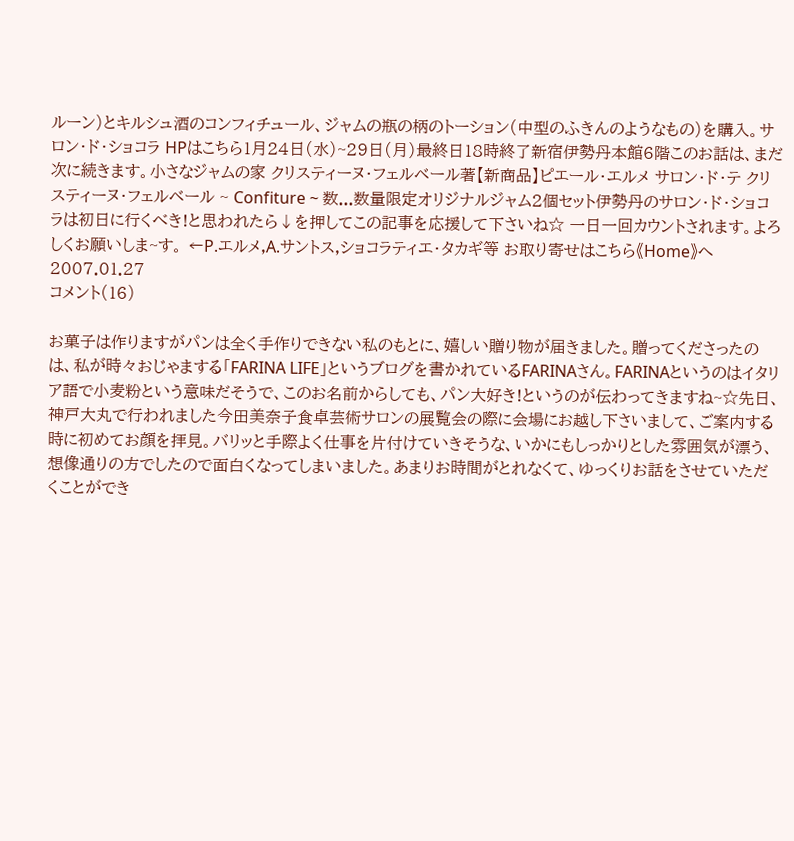ルーン)とキルシュ酒のコンフィチュール、ジャムの瓶の柄のトーション(中型のふきんのようなもの)を購入。サロン・ド・ショコラ HPはこちら1月24日(水)~29日(月)最終日18時終了新宿伊勢丹本館6階このお話は、まだ次に続きます。小さなジャムの家 クリスティーヌ・フェルベール著【新商品】ピエール・エルメ サロン・ド・テ クリスティーヌ・フェルベール ~ Confiture ~ 数...数量限定オリジナルジャム2個セット伊勢丹のサロン・ド・ショコラは初日に行くべき!と思われたら↓を押してこの記事を応援して下さいね☆ 一日一回カウントされます。よろしくお願いしま~す。 ←P.エルメ,A.サントス,ショコラティエ・タカギ等 お取り寄せはこちら《Home》へ
2007.01.27
コメント(16)

お菓子は作りますがパンは全く手作りできない私のもとに、嬉しい贈り物が届きました。贈ってくださったのは、私が時々おじゃまする「FARINA LIFE」というブログを書かれているFARINAさん。FARINAというのはイタリア語で小麦粉という意味だそうで、このお名前からしても、パン大好き!というのが伝わってきますね~☆先日、神戸大丸で行われました今田美奈子食卓芸術サロンの展覧会の際に会場にお越し下さいまして、ご案内する時に初めてお顔を拝見。バリッと手際よく仕事を片付けていきそうな、いかにもしっかりとした雰囲気が漂う、想像通りの方でしたので面白くなってしまいました。あまりお時間がとれなくて、ゆっくりお話をさせていただくことができ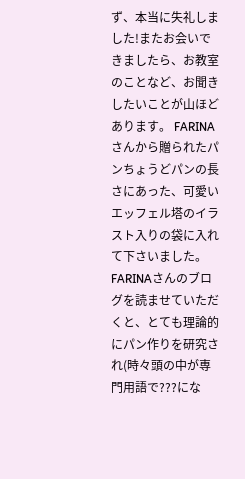ず、本当に失礼しました!またお会いできましたら、お教室のことなど、お聞きしたいことが山ほどあります。 FARINAさんから贈られたパンちょうどパンの長さにあった、可愛いエッフェル塔のイラスト入りの袋に入れて下さいました。FARINAさんのブログを読ませていただくと、とても理論的にパン作りを研究され(時々頭の中が専門用語で???にな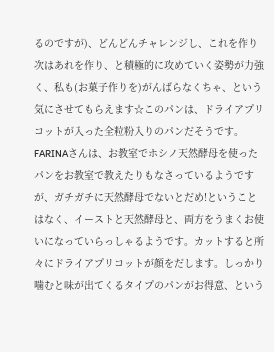るのですが)、どんどんチャレンジし、これを作り次はあれを作り、と積極的に攻めていく姿勢が力強く、私も(お菓子作りを)がんばらなくちゃ、という気にさせてもらえます☆このパンは、ドライアプリコットが入った全粒粉入りのパンだそうです。FARINAさんは、お教室でホシノ天然酵母を使ったパンをお教室で教えたりもなさっているようですが、ガチガチに天然酵母でないとだめ!ということはなく、イーストと天然酵母と、両方をうまくお使いになっていらっしゃるようです。カットすると所々にドライアプリコットが顔をだします。しっかり噛むと味が出てくるタイプのパンがお得意、という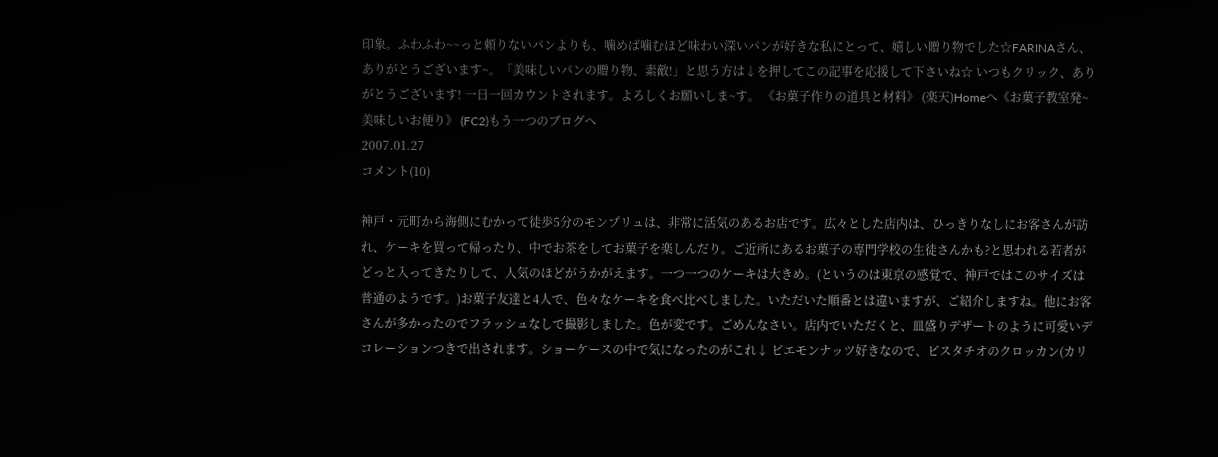印象。ふわふわ~~っと頼りないパンよりも、噛めば噛むほど味わい深いパンが好きな私にとって、嬉しい贈り物でした☆FARINAさん、ありがとうございます~。「美味しいパンの贈り物、素敵!」と思う方は↓を押してこの記事を応援して下さいね☆ いつもクリック、ありがとうございます! 一日一回カウントされます。よろしくお願いしま~す。 《お菓子作りの道具と材料》 (楽天)Homeへ《お菓子教室発~美味しいお便り》 (FC2)もう一つのブログへ
2007.01.27
コメント(10)

神戸・元町から海側にむかって徒歩5分のモンプリュは、非常に活気のあるお店です。広々とした店内は、ひっきりなしにお客さんが訪れ、ケーキを買って帰ったり、中でお茶をしてお菓子を楽しんだり。ご近所にあるお菓子の専門学校の生徒さんかも?と思われる若者がどっと入ってきたりして、人気のほどがうかがえます。一つ一つのケーキは大きめ。(というのは東京の感覚で、神戸ではこのサイズは普通のようです。)お菓子友達と4人で、色々なケーキを食べ比べしました。いただいた順番とは違いますが、ご紹介しますね。他にお客さんが多かったのでフラッシュなしで撮影しました。色が変です。ごめんなさい。店内でいただくと、皿盛りデザートのように可愛いデコレーションつきで出されます。ショーケースの中で気になったのがこれ↓ ピエモンナッツ好きなので、ピスタチオのクロッカン(カリ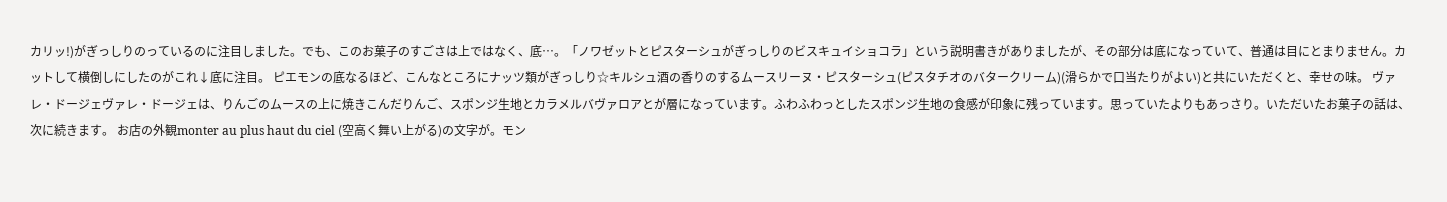カリッ!)がぎっしりのっているのに注目しました。でも、このお菓子のすごさは上ではなく、底…。「ノワゼットとピスターシュがぎっしりのビスキュイショコラ」という説明書きがありましたが、その部分は底になっていて、普通は目にとまりません。カットして横倒しにしたのがこれ↓底に注目。 ピエモンの底なるほど、こんなところにナッツ類がぎっしり☆キルシュ酒の香りのするムースリーヌ・ピスターシュ(ピスタチオのバタークリーム)(滑らかで口当たりがよい)と共にいただくと、幸せの味。 ヴァレ・ドージェヴァレ・ドージェは、りんごのムースの上に焼きこんだりんご、スポンジ生地とカラメルバヴァロアとが層になっています。ふわふわっとしたスポンジ生地の食感が印象に残っています。思っていたよりもあっさり。いただいたお菓子の話は、次に続きます。 お店の外観monter au plus haut du ciel (空高く舞い上がる)の文字が。モン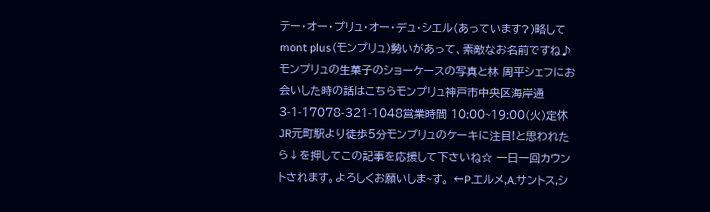テー・オー・プリュ・オー・デュ・シエル(あっています?)略してmont plus(モンプリュ)勢いがあって、素敵なお名前ですね♪モンプリュの生菓子のショーケースの写真と林 周平シェフにお会いした時の話はこちらモンプリュ神戸市中央区海岸通3-1-17078-321-1048営業時間 10:00~19:00(火)定休JR元町駅より徒歩5分モンプリュのケーキに注目!と思われたら↓を押してこの記事を応援して下さいね☆ 一日一回カウントされます。よろしくお願いしま~す。 ←P.エルメ,A.サントス,シ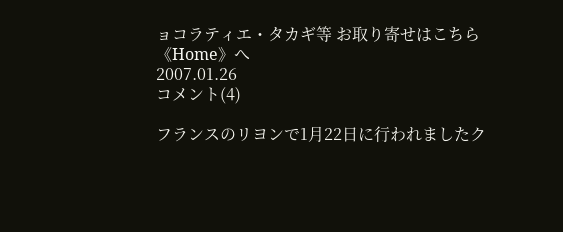ョコラティエ・タカギ等 お取り寄せはこちら《Home》へ
2007.01.26
コメント(4)

フランスのリヨンで1月22日に行われましたク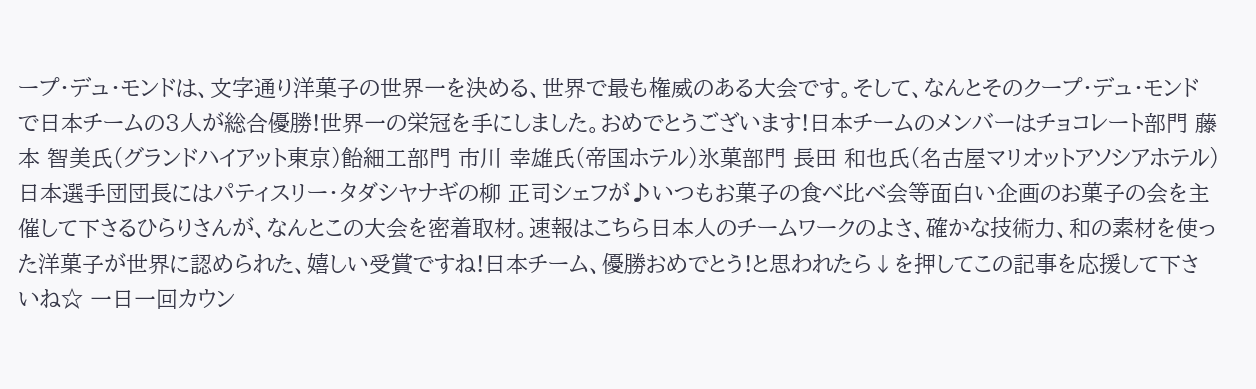ープ・デュ・モンドは、文字通り洋菓子の世界一を決める、世界で最も権威のある大会です。そして、なんとそのクープ・デュ・モンドで日本チームの3人が総合優勝!世界一の栄冠を手にしました。おめでとうございます!日本チームのメンバーはチョコレート部門 藤本 智美氏(グランドハイアット東京)飴細工部門 市川 幸雄氏(帝国ホテル)氷菓部門 長田 和也氏(名古屋マリオットアソシアホテル) 日本選手団団長にはパティスリー・タダシヤナギの柳 正司シェフが♪いつもお菓子の食べ比べ会等面白い企画のお菓子の会を主催して下さるひらりさんが、なんとこの大会を密着取材。速報はこちら日本人のチームワークのよさ、確かな技術力、和の素材を使った洋菓子が世界に認められた、嬉しい受賞ですね!日本チーム、優勝おめでとう!と思われたら↓を押してこの記事を応援して下さいね☆ 一日一回カウン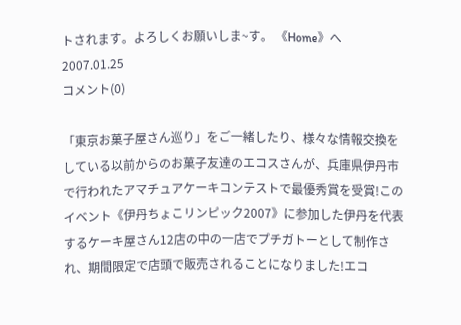トされます。よろしくお願いしま~す。 《Home》へ
2007.01.25
コメント(0)

「東京お菓子屋さん巡り」をご一緒したり、様々な情報交換をしている以前からのお菓子友達のエコスさんが、兵庫県伊丹市で行われたアマチュアケーキコンテストで最優秀賞を受賞!このイベント《伊丹ちょこリンピック2007》に参加した伊丹を代表するケーキ屋さん12店の中の一店でプチガトーとして制作され、期間限定で店頭で販売されることになりました!エコ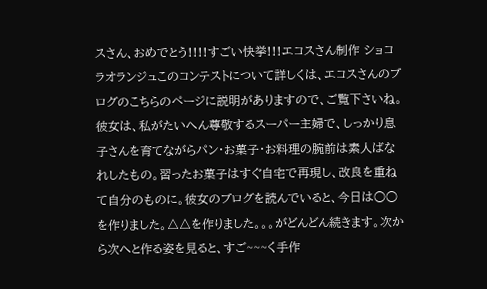スさん、おめでとう!!!!すごい快挙!!!エコスさん制作 ショコラオランジュこのコンテストについて詳しくは、エコスさんのブログのこちらのページに説明がありますので、ご覧下さいね。彼女は、私がたいへん尊敬するスーパー主婦で、しっかり息子さんを育てながらパン・お菓子・お料理の腕前は素人ばなれしたもの。習ったお菓子はすぐ自宅で再現し、改良を重ねて自分のものに。彼女のブログを読んでいると、今日は○○を作りました。△△を作りました。。。がどんどん続きます。次から次へと作る姿を見ると、すご~~~く手作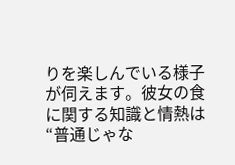りを楽しんでいる様子が伺えます。彼女の食に関する知識と情熱は“普通じゃな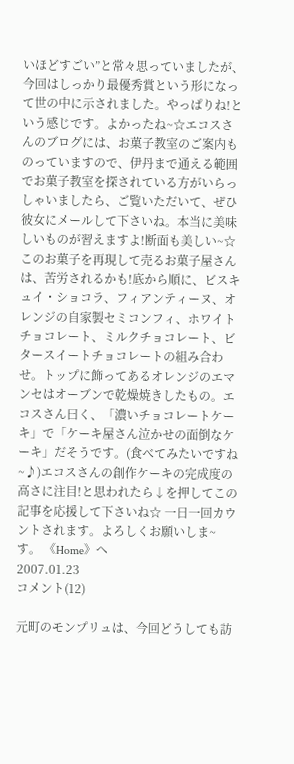いほどすごい”と常々思っていましたが、今回はしっかり最優秀賞という形になって世の中に示されました。やっぱりね!という感じです。よかったね~☆エコスさんのブログには、お菓子教室のご案内ものっていますので、伊丹まで通える範囲でお菓子教室を探されている方がいらっしゃいましたら、ご覧いただいて、ぜひ彼女にメールして下さいね。本当に美味しいものが習えますよ!断面も美しい~☆このお菓子を再現して売るお菓子屋さんは、苦労されるかも!底から順に、ビスキュイ・ショコラ、フィアンティーヌ、オレンジの自家製セミコンフィ、ホワイトチョコレート、ミルクチョコレート、ビタースイートチョコレートの組み合わせ。トップに飾ってあるオレンジのエマンセはオーブンで乾燥焼きしたもの。エコスさん曰く、「濃いチョコレートケーキ」で「ケーキ屋さん泣かせの面倒なケーキ」だそうです。(食べてみたいですね~♪)エコスさんの創作ケーキの完成度の高さに注目!と思われたら↓を押してこの記事を応援して下さいね☆ 一日一回カウントされます。よろしくお願いしま~す。 《Home》へ
2007.01.23
コメント(12)

元町のモンプリュは、今回どうしても訪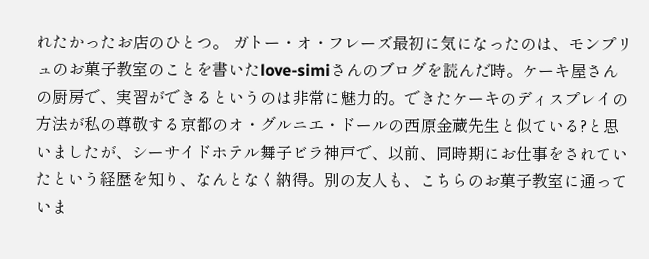れたかったお店のひとつ。 ガトー・オ・フレーズ最初に気になったのは、モンプリュのお菓子教室のことを書いたlove-simiさんのブログを読んだ時。ケーキ屋さんの厨房で、実習ができるというのは非常に魅力的。できたケーキのディスプレイの方法が私の尊敬する京都のオ・グルニエ・ドールの西原金蔵先生と似ている?と思いましたが、シーサイドホテル舞子ビラ神戸で、以前、同時期にお仕事をされていたという経歴を知り、なんとなく納得。別の友人も、こちらのお菓子教室に通っていま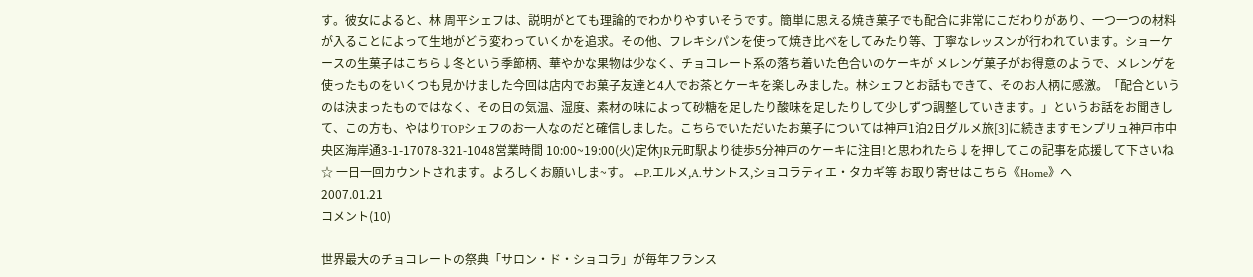す。彼女によると、林 周平シェフは、説明がとても理論的でわかりやすいそうです。簡単に思える焼き菓子でも配合に非常にこだわりがあり、一つ一つの材料が入ることによって生地がどう変わっていくかを追求。その他、フレキシパンを使って焼き比べをしてみたり等、丁寧なレッスンが行われています。ショーケースの生菓子はこちら↓冬という季節柄、華やかな果物は少なく、チョコレート系の落ち着いた色合いのケーキが メレンゲ菓子がお得意のようで、メレンゲを使ったものをいくつも見かけました今回は店内でお菓子友達と4人でお茶とケーキを楽しみました。林シェフとお話もできて、そのお人柄に感激。「配合というのは決まったものではなく、その日の気温、湿度、素材の味によって砂糖を足したり酸味を足したりして少しずつ調整していきます。」というお話をお聞きして、この方も、やはりTOPシェフのお一人なのだと確信しました。こちらでいただいたお菓子については神戸1泊2日グルメ旅[3]に続きますモンプリュ神戸市中央区海岸通3-1-17078-321-1048営業時間 10:00~19:00(火)定休JR元町駅より徒歩5分神戸のケーキに注目!と思われたら↓を押してこの記事を応援して下さいね☆ 一日一回カウントされます。よろしくお願いしま~す。 ←P.エルメ,A.サントス,ショコラティエ・タカギ等 お取り寄せはこちら《Home》へ
2007.01.21
コメント(10)

世界最大のチョコレートの祭典「サロン・ド・ショコラ」が毎年フランス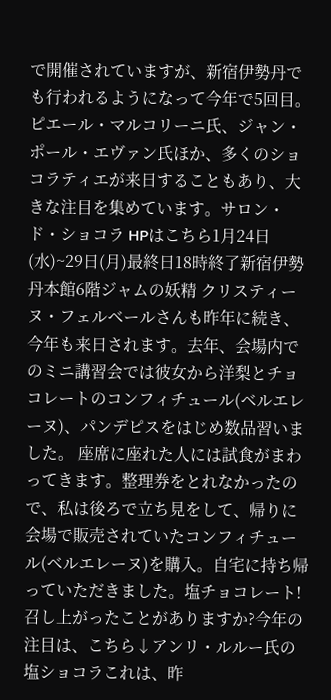で開催されていますが、新宿伊勢丹でも行われるようになって今年で5回目。ピエール・マルコリーニ氏、ジャン・ポール・エヴァン氏ほか、多くのショコラティエが来日することもあり、大きな注目を集めています。サロン・ド・ショコラ HPはこちら1月24日(水)~29日(月)最終日18時終了新宿伊勢丹本館6階ジャムの妖精 クリスティーヌ・フェルベールさんも昨年に続き、今年も来日されます。去年、会場内でのミニ講習会では彼女から洋梨とチョコレートのコンフィチュール(ベルエレーヌ)、パンデピスをはじめ数品習いました。 座席に座れた人には試食がまわってきます。整理券をとれなかったので、私は後ろで立ち見をして、帰りに会場で販売されていたコンフィチュール(ベルエレーヌ)を購入。自宅に持ち帰っていただきました。塩チョコレート!召し上がったことがありますか?今年の注目は、こちら↓アンリ・ルルー氏の塩ショコラこれは、昨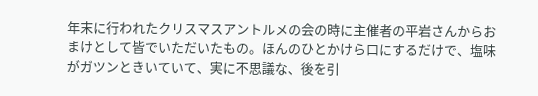年末に行われたクリスマスアントルメの会の時に主催者の平岩さんからおまけとして皆でいただいたもの。ほんのひとかけら口にするだけで、塩味がガツンときいていて、実に不思議な、後を引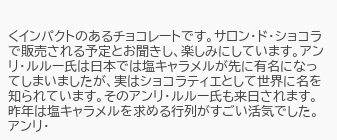くインパクトのあるチョコレートです。サロン・ド・ショコラで販売される予定とお聞きし、楽しみにしています。アンリ・ルルー氏は日本では塩キャラメルが先に有名になってしまいましたが、実はショコラティエとして世界に名を知られています。そのアンリ・ルルー氏も来日されます。昨年は塩キャラメルを求める行列がすごい活気でした。アンリ・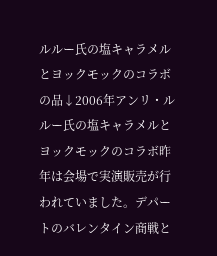ルルー氏の塩キャラメルとヨックモックのコラボの品↓2006年アンリ・ルルー氏の塩キャラメルとヨックモックのコラボ昨年は会場で実演販売が行われていました。デパートのバレンタイン商戦と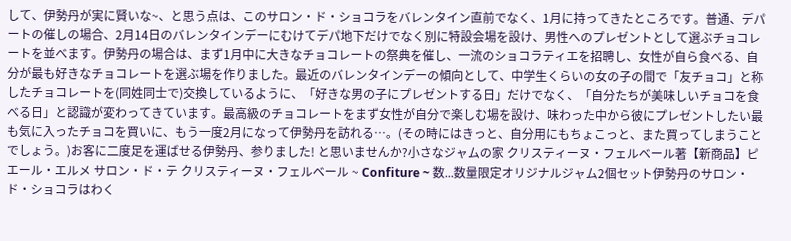して、伊勢丹が実に賢いな~、と思う点は、このサロン・ド・ショコラをバレンタイン直前でなく、1月に持ってきたところです。普通、デパートの催しの場合、2月14日のバレンタインデーにむけてデパ地下だけでなく別に特設会場を設け、男性へのプレゼントとして選ぶチョコレートを並べます。伊勢丹の場合は、まず1月中に大きなチョコレートの祭典を催し、一流のショコラティエを招聘し、女性が自ら食べる、自分が最も好きなチョコレートを選ぶ場を作りました。最近のバレンタインデーの傾向として、中学生くらいの女の子の間で「友チョコ」と称したチョコレートを(同姓同士で)交換しているように、「好きな男の子にプレゼントする日」だけでなく、「自分たちが美味しいチョコを食べる日」と認識が変わってきています。最高級のチョコレートをまず女性が自分で楽しむ場を設け、味わった中から彼にプレゼントしたい最も気に入ったチョコを買いに、もう一度2月になって伊勢丹を訪れる…。(その時にはきっと、自分用にもちょこっと、また買ってしまうことでしょう。)お客に二度足を運ばせる伊勢丹、参りました! と思いませんか?小さなジャムの家 クリスティーヌ・フェルベール著【新商品】ピエール・エルメ サロン・ド・テ クリスティーヌ・フェルベール ~ Confiture ~ 数...数量限定オリジナルジャム2個セット伊勢丹のサロン・ド・ショコラはわく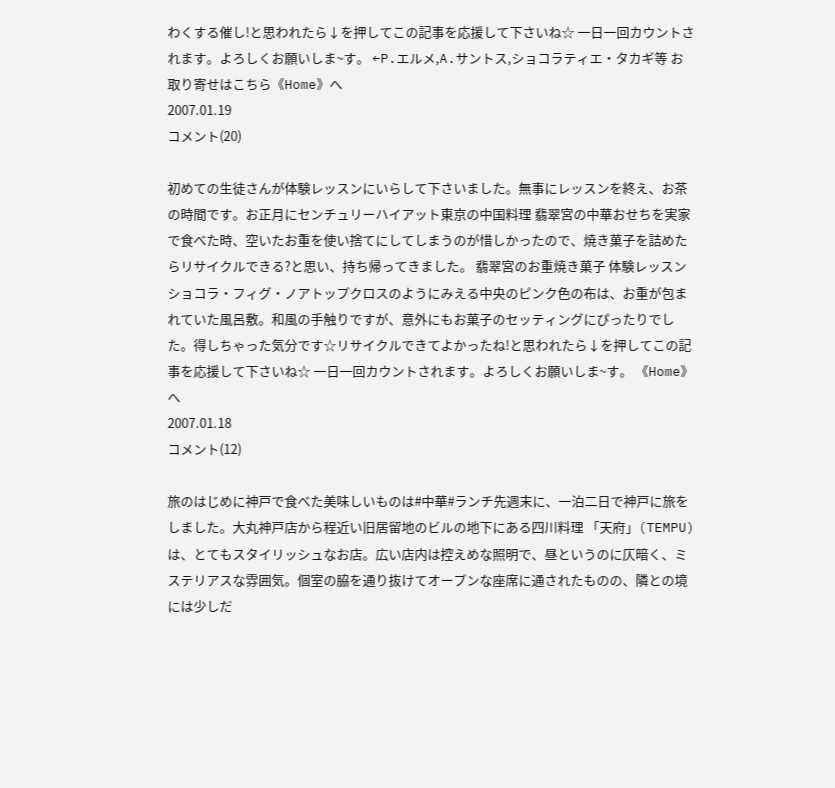わくする催し!と思われたら↓を押してこの記事を応援して下さいね☆ 一日一回カウントされます。よろしくお願いしま~す。 ←P.エルメ,A.サントス,ショコラティエ・タカギ等 お取り寄せはこちら《Home》へ
2007.01.19
コメント(20)

初めての生徒さんが体験レッスンにいらして下さいました。無事にレッスンを終え、お茶の時間です。お正月にセンチュリーハイアット東京の中国料理 翡翠宮の中華おせちを実家で食べた時、空いたお重を使い捨てにしてしまうのが惜しかったので、焼き菓子を詰めたらリサイクルできる?と思い、持ち帰ってきました。 翡翠宮のお重焼き菓子 体験レッスン ショコラ・フィグ・ノアトップクロスのようにみえる中央のピンク色の布は、お重が包まれていた風呂敷。和風の手触りですが、意外にもお菓子のセッティングにぴったりでした。得しちゃった気分です☆リサイクルできてよかったね!と思われたら↓を押してこの記事を応援して下さいね☆ 一日一回カウントされます。よろしくお願いしま~す。 《Home》へ
2007.01.18
コメント(12)

旅のはじめに神戸で食べた美味しいものは#中華#ランチ先週末に、一泊二日で神戸に旅をしました。大丸神戸店から程近い旧居留地のビルの地下にある四川料理 「天府」(TEMPU) は、とてもスタイリッシュなお店。広い店内は控えめな照明で、昼というのに仄暗く、ミステリアスな雰囲気。個室の脇を通り抜けてオープンな座席に通されたものの、隣との境には少しだ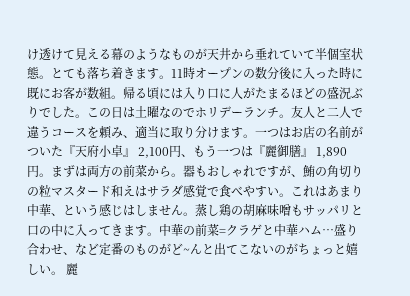け透けて見える幕のようなものが天井から垂れていて半個室状態。とても落ち着きます。11時オープンの数分後に入った時に既にお客が数組。帰る頃には入り口に人がたまるほどの盛況ぶりでした。この日は土曜なのでホリデーランチ。友人と二人で違うコースを頼み、適当に取り分けます。一つはお店の名前がついた『天府小卓』 2,100円、もう一つは『麗御膳』 1,890円。まずは両方の前菜から。器もおしゃれですが、鮪の角切りの粒マスタード和えはサラダ感覚で食べやすい。これはあまり中華、という感じはしません。蒸し鶏の胡麻味噌もサッパリと口の中に入ってきます。中華の前菜=クラゲと中華ハム…盛り合わせ、など定番のものがど~んと出てこないのがちょっと嬉しい。 麗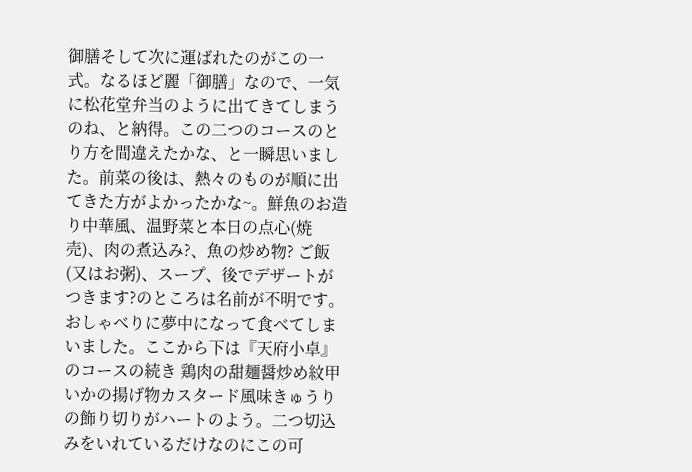御膳そして次に運ばれたのがこの一式。なるほど麗「御膳」なので、一気に松花堂弁当のように出てきてしまうのね、と納得。この二つのコースのとり方を間違えたかな、と一瞬思いました。前菜の後は、熱々のものが順に出てきた方がよかったかな~。鮮魚のお造り中華風、温野菜と本日の点心(焼売)、肉の煮込み?、魚の炒め物? ご飯(又はお粥)、スープ、後でデザートがつきます?のところは名前が不明です。おしゃべりに夢中になって食べてしまいました。ここから下は『天府小卓』のコースの続き 鶏肉の甜麺醤炒め紋甲いかの揚げ物カスタード風味きゅうりの飾り切りがハートのよう。二つ切込みをいれているだけなのにこの可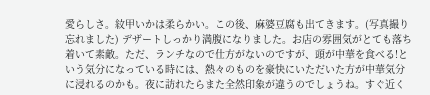愛らしさ。紋甲いかは柔らかい。この後、麻婆豆腐も出てきます。(写真撮り忘れました) デザートしっかり満腹になりました。お店の雰囲気がとても落ち着いて素敵。ただ、ランチなので仕方がないのですが、頭が中華を食べる!という気分になっている時には、熱々のものを豪快にいただいた方が中華気分に浸れるのかも。夜に訪れたらまた全然印象が違うのでしょうね。すぐ近く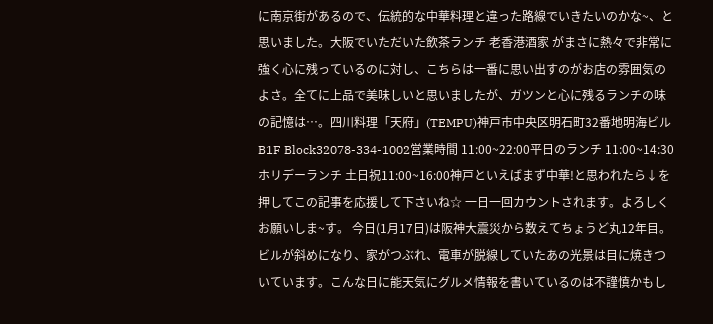に南京街があるので、伝統的な中華料理と違った路線でいきたいのかな~、と思いました。大阪でいただいた飲茶ランチ 老香港酒家 がまさに熱々で非常に強く心に残っているのに対し、こちらは一番に思い出すのがお店の雰囲気のよさ。全てに上品で美味しいと思いましたが、ガツンと心に残るランチの味の記憶は…。四川料理「天府」(TEMPU)神戸市中央区明石町32番地明海ビルB1F Block32078-334-1002営業時間 11:00~22:00平日のランチ 11:00~14:30ホリデーランチ 土日祝11:00~16:00神戸といえばまず中華!と思われたら↓を押してこの記事を応援して下さいね☆ 一日一回カウントされます。よろしくお願いしま~す。 今日(1月17日)は阪神大震災から数えてちょうど丸12年目。ビルが斜めになり、家がつぶれ、電車が脱線していたあの光景は目に焼きついています。こんな日に能天気にグルメ情報を書いているのは不謹慎かもし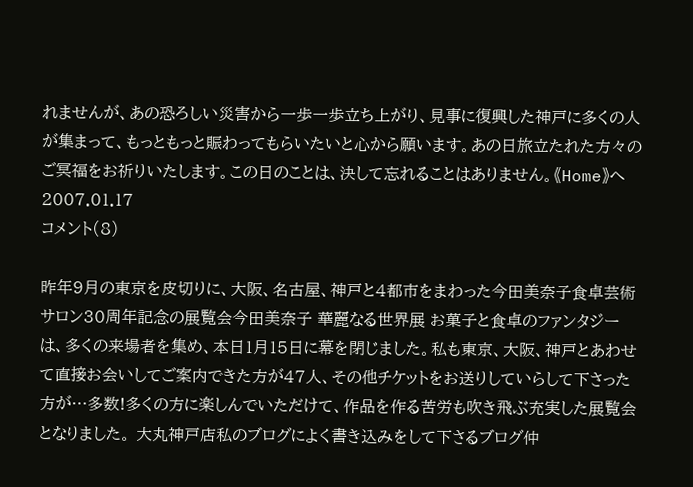れませんが、あの恐ろしい災害から一歩一歩立ち上がり、見事に復興した神戸に多くの人が集まって、もっともっと賑わってもらいたいと心から願います。あの日旅立たれた方々のご冥福をお祈りいたします。この日のことは、決して忘れることはありません。《Home》へ
2007.01.17
コメント(8)

昨年9月の東京を皮切りに、大阪、名古屋、神戸と4都市をまわった今田美奈子食卓芸術サロン30周年記念の展覧会今田美奈子 華麗なる世界展 お菓子と食卓のファンタジーは、多くの来場者を集め、本日1月15日に幕を閉じました。私も東京、大阪、神戸とあわせて直接お会いしてご案内できた方が47人、その他チケットをお送りしていらして下さった方が…多数!多くの方に楽しんでいただけて、作品を作る苦労も吹き飛ぶ充実した展覧会となりました。 大丸神戸店私のブログによく書き込みをして下さるブログ仲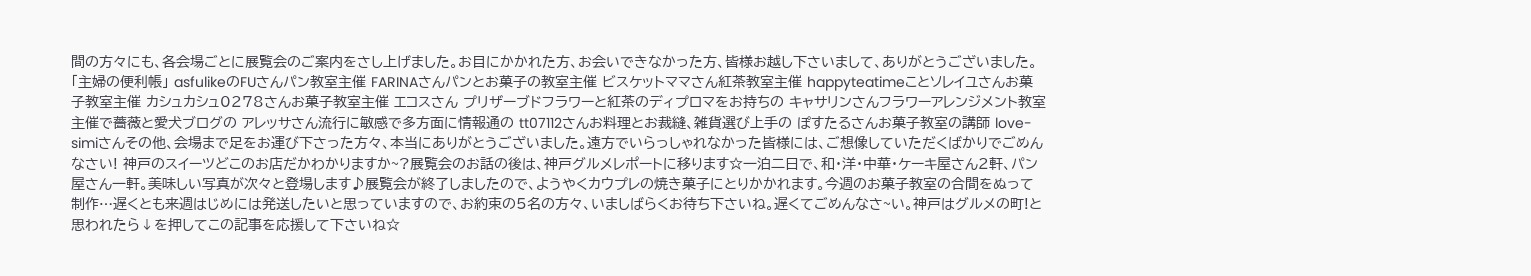間の方々にも、各会場ごとに展覧会のご案内をさし上げました。お目にかかれた方、お会いできなかった方、皆様お越し下さいまして、ありがとうございました。「主婦の便利帳」 asfulikeのFUさんパン教室主催 FARINAさんパンとお菓子の教室主催 ビスケットママさん紅茶教室主催 happyteatimeことソレイユさんお菓子教室主催 カシュカシュ0278さんお菓子教室主催 エコスさん プリザーブドフラワーと紅茶のディプロマをお持ちの キャサリンさんフラワーアレンジメント教室主催で薔薇と愛犬ブログの アレッサさん流行に敏感で多方面に情報通の tt07112さんお料理とお裁縫、雑貨選び上手の ぽすたるさんお菓子教室の講師 love-simiさんその他、会場まで足をお運び下さった方々、本当にありがとうございました。遠方でいらっしゃれなかった皆様には、ご想像していただくばかりでごめんなさい! 神戸のスイーツどこのお店だかわかりますか~?展覧会のお話の後は、神戸グルメレポートに移ります☆一泊二日で、和・洋・中華・ケーキ屋さん2軒、パン屋さん一軒。美味しい写真が次々と登場します♪展覧会が終了しましたので、ようやくカウプレの焼き菓子にとりかかれます。今週のお菓子教室の合間をぬって制作…遅くとも来週はじめには発送したいと思っていますので、お約束の5名の方々、いましばらくお待ち下さいね。遅くてごめんなさ~い。神戸はグルメの町!と思われたら↓を押してこの記事を応援して下さいね☆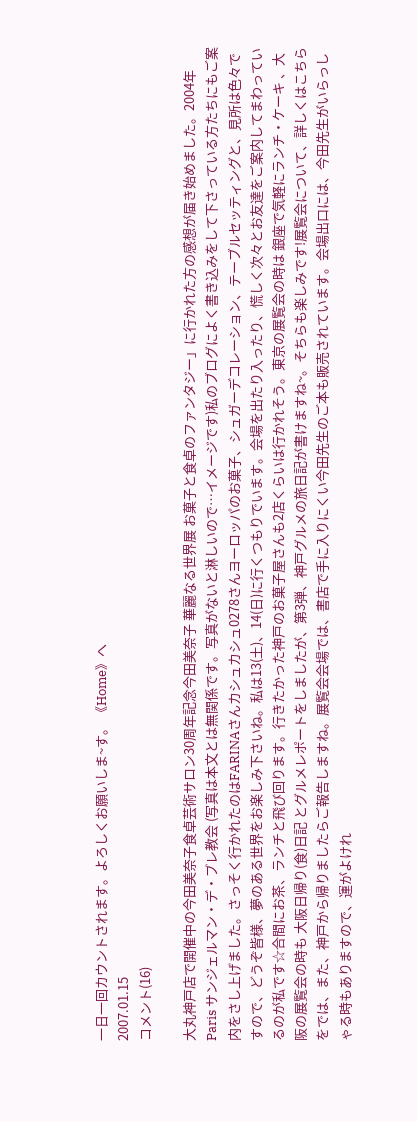一日一回カウントされます。よろしくお願いしま~す。 《Home》へ
2007.01.15
コメント(16)

大丸神戸店で開催中の今田美奈子食卓芸術サロン30周年記念今田美奈子 華麗なる世界展 お菓子と食卓のファンタジー」に行かれた方の感想が届き始めました。2004年Paris サンジェルマン・デ・プレ教会 (写真は本文とは無関係です。写真がないと淋しいので…イメージです)私のブログによく書き込みをして下さっている方たちにもご案内をさし上げました。さっそく行かれたのはFARINAさんカシュカシュ0278さんヨーロッパのお菓子、シュガーデコレーション、テーブルセッティングと、見所は色々ですので、どうぞ皆様、夢のある世界をお楽しみ下さいね。私は13(土)、14(日)に行くつもりでいます。会場を出たり入ったり、慌しく次々とお友達をご案内してまわっているのが私です☆合間にお茶、ランチと飛び回ります。行きたかった神戸のお菓子屋さんも2店くらいは行かれそう。東京の展覧会の時は 銀座で気軽にランチ・ケーキ 、大阪の展覧会の時も 大阪日帰り(食)日記 とグルメレポートをしましたが、第3弾、神戸グルメの旅日記が書けますね~。そちらも楽しみです!展覧会について、詳しくはこちらをでは、また、神戸から帰りましたらご報告しますね。展覧会会場では、書店で手に入りにくい今田先生のご本も販売されています。会場出口には、今田先生がいらっしゃる時もありますので、運がよけれ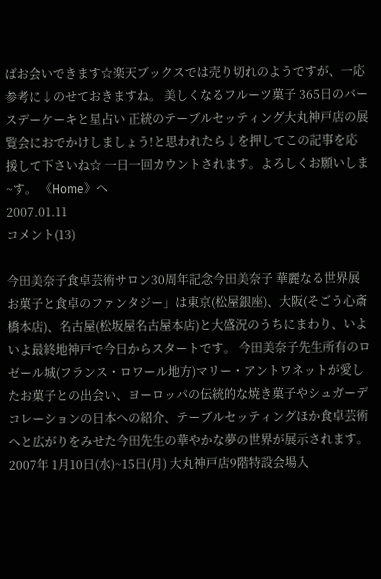ばお会いできます☆楽天ブックスでは売り切れのようですが、一応参考に↓のせておきますね。 美しくなるフルーツ菓子 365日のバースデーケーキと星占い 正統のテーブルセッティング大丸神戸店の展覧会におでかけしましょう!と思われたら↓を押してこの記事を応援して下さいね☆ 一日一回カウントされます。よろしくお願いしま~す。 《Home》へ
2007.01.11
コメント(13)

今田美奈子食卓芸術サロン30周年記念今田美奈子 華麗なる世界展 お菓子と食卓のファンタジー」は東京(松屋銀座)、大阪(そごう心斎橋本店)、名古屋(松坂屋名古屋本店)と大盛況のうちにまわり、いよいよ最終地神戸で今日からスタートです。 今田美奈子先生所有のロゼール城(フランス・ロワール地方)マリー・アントワネットが愛したお菓子との出会い、ヨーロッパの伝統的な焼き菓子やシュガーデコレーションの日本への紹介、テーブルセッティングほか食卓芸術へと広がりをみせた今田先生の華やかな夢の世界が展示されます。 2007年 1月10日(水)~15日(月) 大丸神戸店9階特設会場入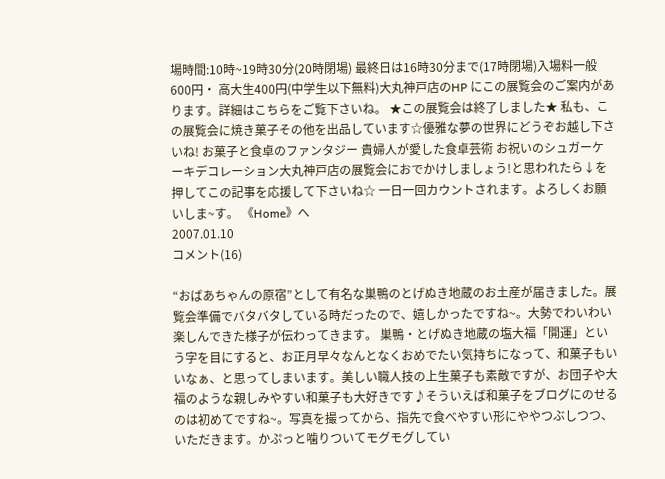場時間:10時~19時30分(20時閉場) 最終日は16時30分まで(17時閉場)入場料一般600円・ 高大生400円(中学生以下無料)大丸神戸店のHP にこの展覧会のご案内があります。詳細はこちらをご覧下さいね。 ★この展覧会は終了しました★ 私も、この展覧会に焼き菓子その他を出品しています☆優雅な夢の世界にどうぞお越し下さいね! お菓子と食卓のファンタジー 貴婦人が愛した食卓芸術 お祝いのシュガーケーキデコレーション大丸神戸店の展覧会におでかけしましょう!と思われたら↓を押してこの記事を応援して下さいね☆ 一日一回カウントされます。よろしくお願いしま~す。 《Home》へ
2007.01.10
コメント(16)

“おばあちゃんの原宿”として有名な巣鴨のとげぬき地蔵のお土産が届きました。展覧会準備でバタバタしている時だったので、嬉しかったですね~。大勢でわいわい楽しんできた様子が伝わってきます。 巣鴨・とげぬき地蔵の塩大福「開運」という字を目にすると、お正月早々なんとなくおめでたい気持ちになって、和菓子もいいなぁ、と思ってしまいます。美しい職人技の上生菓子も素敵ですが、お団子や大福のような親しみやすい和菓子も大好きです♪そういえば和菓子をブログにのせるのは初めてですね~。写真を撮ってから、指先で食べやすい形にややつぶしつつ、いただきます。かぷっと噛りついてモグモグしてい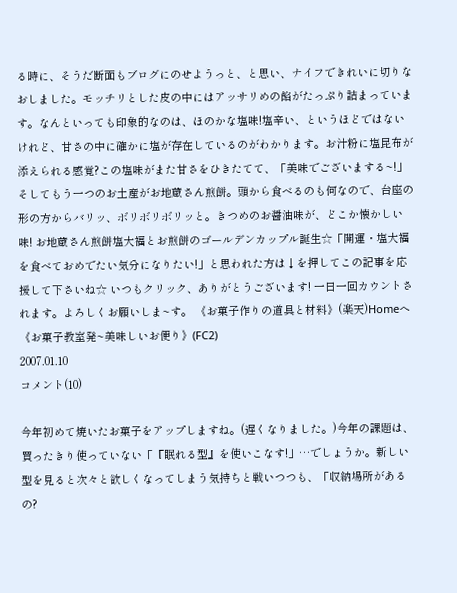る時に、そうだ断面もブログにのせようっと、と思い、ナイフできれいに切りなおしました。モッチリとした皮の中にはアッサリめの餡がたっぷり詰まっています。なんといっても印象的なのは、ほのかな塩味!塩辛い、というほどではないけれど、甘さの中に確かに塩が存在しているのがわかります。お汁粉に塩昆布が添えられる感覚?この塩味がまた甘さをひきたてて、「美味でございまする~!」そしてもう一つのお土産がお地蔵さん煎餅。頭から食べるのも何なので、台座の形の方からバリッ、ボリボリボリッと。きつめのお醤油味が、どこか懐かしい味! お地蔵さん煎餅塩大福とお煎餅のゴールデンカップル誕生☆「開運・塩大福を食べておめでたい気分になりたい!」と思われた方は↓を押してこの記事を応援して下さいね☆ いつもクリック、ありがとうございます! 一日一回カウントされます。よろしくお願いしま~す。 《お菓子作りの道具と材料》(楽天)Homeへ《お菓子教室発~美味しいお便り》(FC2)
2007.01.10
コメント(10)

今年初めて焼いたお菓子をアップしますね。(遅くなりました。)今年の課題は、買ったきり使っていない「『眠れる型』を使いこなす!」…でしょうか。新しい型を見ると次々と欲しくなってしまう気持ちと戦いつつも、「収納場所があるの?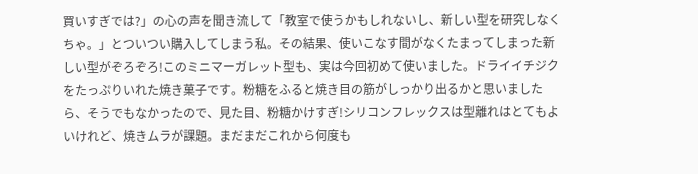買いすぎでは?」の心の声を聞き流して「教室で使うかもしれないし、新しい型を研究しなくちゃ。」とついつい購入してしまう私。その結果、使いこなす間がなくたまってしまった新しい型がぞろぞろ!このミニマーガレット型も、実は今回初めて使いました。ドライイチジクをたっぷりいれた焼き菓子です。粉糖をふると焼き目の筋がしっかり出るかと思いましたら、そうでもなかったので、見た目、粉糖かけすぎ!シリコンフレックスは型離れはとてもよいけれど、焼きムラが課題。まだまだこれから何度も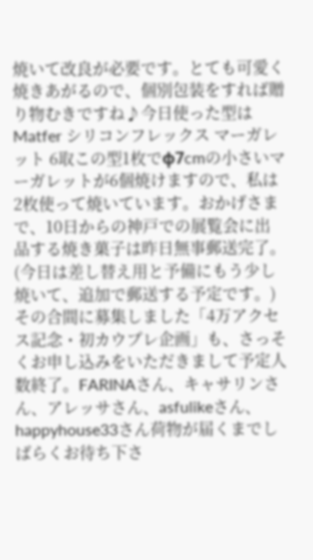焼いて改良が必要です。とても可愛く焼きあがるので、個別包装をすれば贈り物むきですね♪今日使った型はMatfer シリコンフレックス マーガレット 6取この型1枚でφ7cmの小さいマーガレットが6個焼けますので、私は2枚使って焼いています。おかげさまで、10日からの神戸での展覧会に出品する焼き菓子は昨日無事郵送完了。(今日は差し替え用と予備にもう少し焼いて、追加で郵送する予定です。)その合間に募集しました「4万アクセス記念・初カウプレ企画」も、さっそくお申し込みをいただきまして予定人数終了。FARINAさん、キャサリンさん、アレッサさん、asfulikeさん、happyhouse33さん荷物が届くまでしばらくお待ち下さ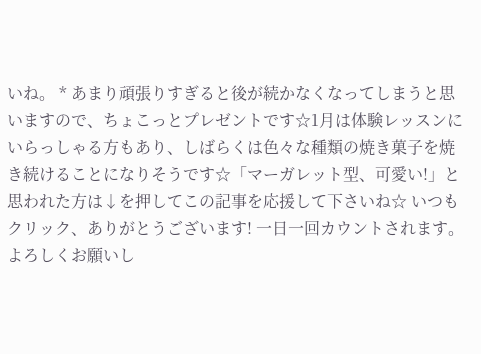いね。 * あまり頑張りすぎると後が続かなくなってしまうと思いますので、ちょこっとプレゼントです☆1月は体験レッスンにいらっしゃる方もあり、しばらくは色々な種類の焼き菓子を焼き続けることになりそうです☆「マーガレット型、可愛い!」と思われた方は↓を押してこの記事を応援して下さいね☆ いつもクリック、ありがとうございます! 一日一回カウントされます。よろしくお願いし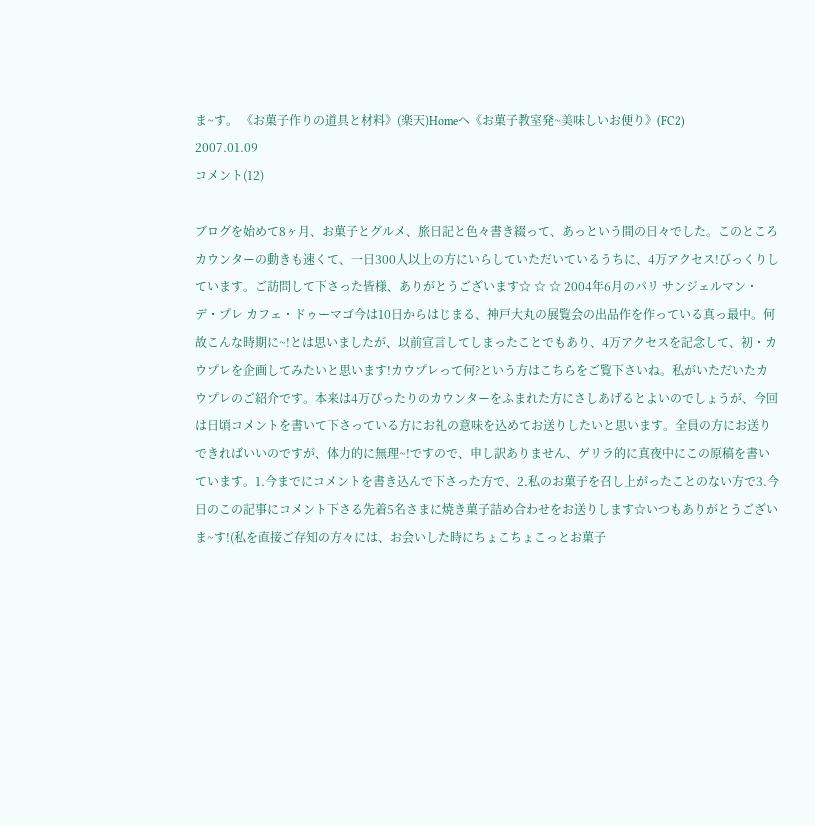ま~す。 《お菓子作りの道具と材料》(楽天)Homeへ《お菓子教室発~美味しいお便り》(FC2)
2007.01.09
コメント(12)

ブログを始めて8ヶ月、お菓子とグルメ、旅日記と色々書き綴って、あっという間の日々でした。このところカウンターの動きも速くて、一日300人以上の方にいらしていただいているうちに、4万アクセス!びっくりしています。ご訪問して下さった皆様、ありがとうございます☆ ☆ ☆ 2004年6月のパリ サンジェルマン・デ・プレ カフェ・ドゥーマゴ今は10日からはじまる、神戸大丸の展覧会の出品作を作っている真っ最中。何故こんな時期に~!とは思いましたが、以前宣言してしまったことでもあり、4万アクセスを記念して、初・カウプレを企画してみたいと思います!カウプレって何?という方はこちらをご覧下さいね。私がいただいたカウプレのご紹介です。本来は4万ぴったりのカウンターをふまれた方にさしあげるとよいのでしょうが、今回は日頃コメントを書いて下さっている方にお礼の意味を込めてお送りしたいと思います。全員の方にお送りできればいいのですが、体力的に無理~!ですので、申し訳ありません、ゲリラ的に真夜中にこの原稿を書いています。1.今までにコメントを書き込んで下さった方で、2.私のお菓子を召し上がったことのない方で3.今日のこの記事にコメント下さる先着5名さまに焼き菓子詰め合わせをお送りします☆いつもありがとうございま~す!(私を直接ご存知の方々には、お会いした時にちょこちょこっとお菓子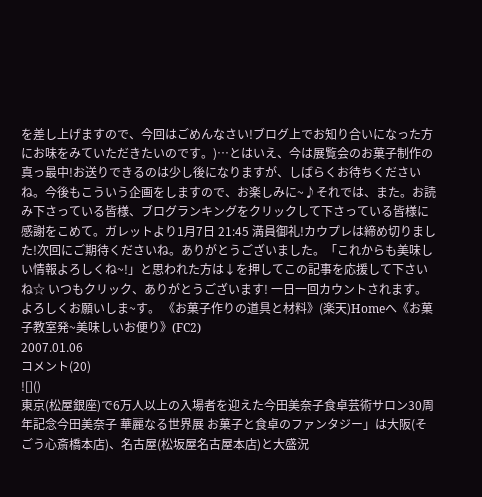を差し上げますので、今回はごめんなさい!ブログ上でお知り合いになった方にお味をみていただきたいのです。)…とはいえ、今は展覧会のお菓子制作の真っ最中!お送りできるのは少し後になりますが、しばらくお待ちくださいね。今後もこういう企画をしますので、お楽しみに~♪それでは、また。お読み下さっている皆様、ブログランキングをクリックして下さっている皆様に感謝をこめて。ガレットより1月7日 21:45 満員御礼!カウプレは締め切りました!次回にご期待くださいね。ありがとうございました。「これからも美味しい情報よろしくね~!」と思われた方は↓を押してこの記事を応援して下さいね☆ いつもクリック、ありがとうございます! 一日一回カウントされます。よろしくお願いしま~す。 《お菓子作りの道具と材料》(楽天)Homeへ《お菓子教室発~美味しいお便り》(FC2)
2007.01.06
コメント(20)
![]()
東京(松屋銀座)で6万人以上の入場者を迎えた今田美奈子食卓芸術サロン30周年記念今田美奈子 華麗なる世界展 お菓子と食卓のファンタジー」は大阪(そごう心斎橋本店)、名古屋(松坂屋名古屋本店)と大盛況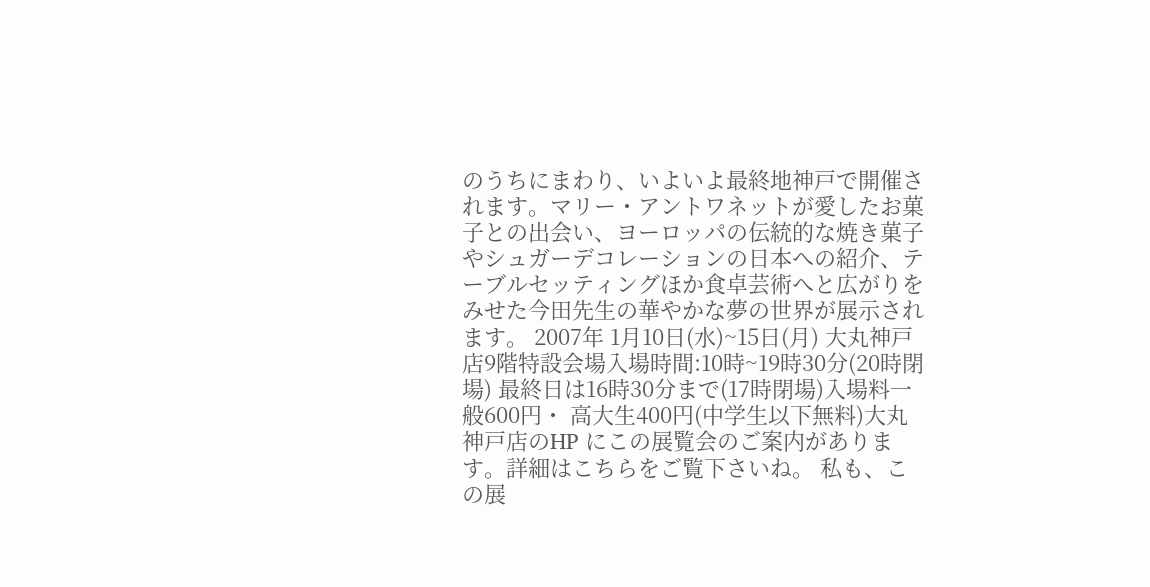のうちにまわり、いよいよ最終地神戸で開催されます。マリー・アントワネットが愛したお菓子との出会い、ヨーロッパの伝統的な焼き菓子やシュガーデコレーションの日本への紹介、テーブルセッティングほか食卓芸術へと広がりをみせた今田先生の華やかな夢の世界が展示されます。 2007年 1月10日(水)~15日(月) 大丸神戸店9階特設会場入場時間:10時~19時30分(20時閉場) 最終日は16時30分まで(17時閉場)入場料一般600円・ 高大生400円(中学生以下無料)大丸神戸店のHP にこの展覧会のご案内があります。詳細はこちらをご覧下さいね。 私も、この展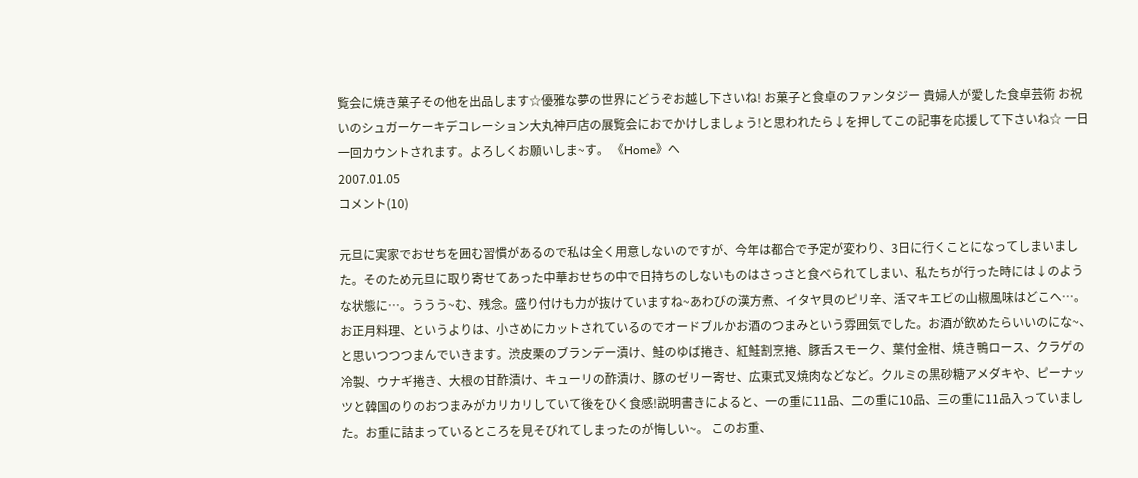覧会に焼き菓子その他を出品します☆優雅な夢の世界にどうぞお越し下さいね! お菓子と食卓のファンタジー 貴婦人が愛した食卓芸術 お祝いのシュガーケーキデコレーション大丸神戸店の展覧会におでかけしましょう!と思われたら↓を押してこの記事を応援して下さいね☆ 一日一回カウントされます。よろしくお願いしま~す。 《Home》へ
2007.01.05
コメント(10)

元旦に実家でおせちを囲む習慣があるので私は全く用意しないのですが、今年は都合で予定が変わり、3日に行くことになってしまいました。そのため元旦に取り寄せてあった中華おせちの中で日持ちのしないものはさっさと食べられてしまい、私たちが行った時には↓のような状態に…。ううう~む、残念。盛り付けも力が抜けていますね~あわびの漢方煮、イタヤ貝のピリ辛、活マキエビの山椒風味はどこへ…。お正月料理、というよりは、小さめにカットされているのでオードブルかお酒のつまみという雰囲気でした。お酒が飲めたらいいのにな~、と思いつつつまんでいきます。渋皮栗のブランデー漬け、鮭のゆば捲き、紅鮭割烹捲、豚舌スモーク、葉付金柑、焼き鴨ロース、クラゲの冷製、ウナギ捲き、大根の甘酢漬け、キューリの酢漬け、豚のゼリー寄せ、広東式叉焼肉などなど。クルミの黒砂糖アメダキや、ピーナッツと韓国のりのおつまみがカリカリしていて後をひく食感!説明書きによると、一の重に11品、二の重に10品、三の重に11品入っていました。お重に詰まっているところを見そびれてしまったのが悔しい~。 このお重、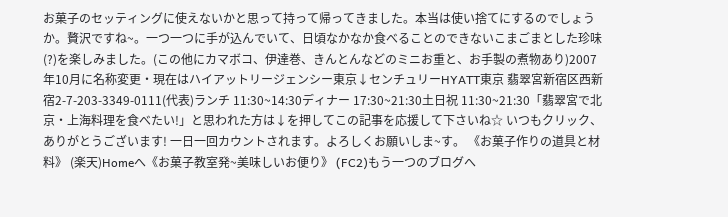お菓子のセッティングに使えないかと思って持って帰ってきました。本当は使い捨てにするのでしょうか。贅沢ですね~。一つ一つに手が込んでいて、日頃なかなか食べることのできないこまごまとした珍味(?)を楽しみました。(この他にカマボコ、伊達巻、きんとんなどのミニお重と、お手製の煮物あり)2007年10月に名称変更・現在はハイアットリージェンシー東京↓センチュリーHYATT東京 翡翠宮新宿区西新宿2-7-203-3349-0111(代表)ランチ 11:30~14:30ディナー 17:30~21:30土日祝 11:30~21:30「翡翠宮で北京・上海料理を食べたい!」と思われた方は↓を押してこの記事を応援して下さいね☆ いつもクリック、ありがとうございます! 一日一回カウントされます。よろしくお願いしま~す。 《お菓子作りの道具と材料》 (楽天)Homeへ《お菓子教室発~美味しいお便り》 (FC2)もう一つのブログへ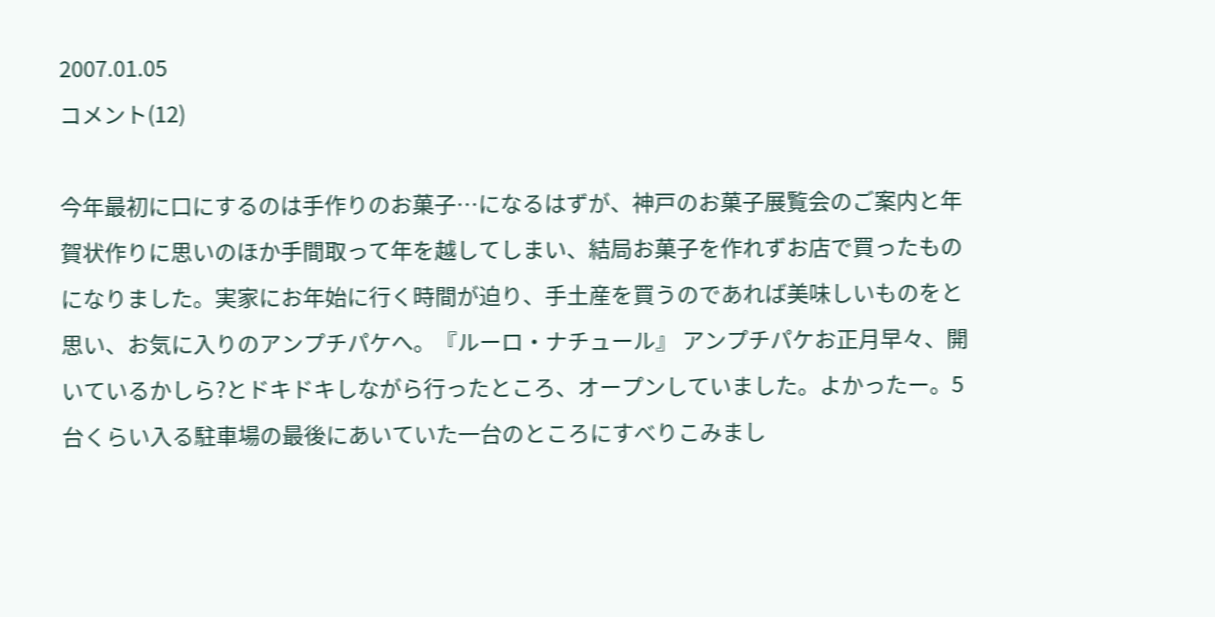2007.01.05
コメント(12)

今年最初に口にするのは手作りのお菓子…になるはずが、神戸のお菓子展覧会のご案内と年賀状作りに思いのほか手間取って年を越してしまい、結局お菓子を作れずお店で買ったものになりました。実家にお年始に行く時間が迫り、手土産を買うのであれば美味しいものをと思い、お気に入りのアンプチパケへ。『ルーロ・ナチュール』 アンプチパケお正月早々、開いているかしら?とドキドキしながら行ったところ、オープンしていました。よかったー。5台くらい入る駐車場の最後にあいていた一台のところにすべりこみまし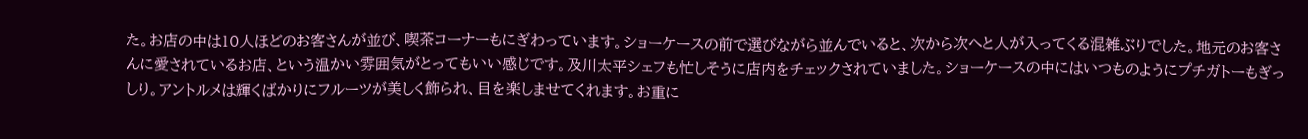た。お店の中は10人ほどのお客さんが並び、喫茶コーナーもにぎわっています。ショーケースの前で選びながら並んでいると、次から次へと人が入ってくる混雑ぶりでした。地元のお客さんに愛されているお店、という温かい雰囲気がとってもいい感じです。及川太平シェフも忙しそうに店内をチェックされていました。ショーケースの中にはいつものようにプチガトーもぎっしり。アントルメは輝くばかりにフルーツが美しく飾られ、目を楽しませてくれます。お重に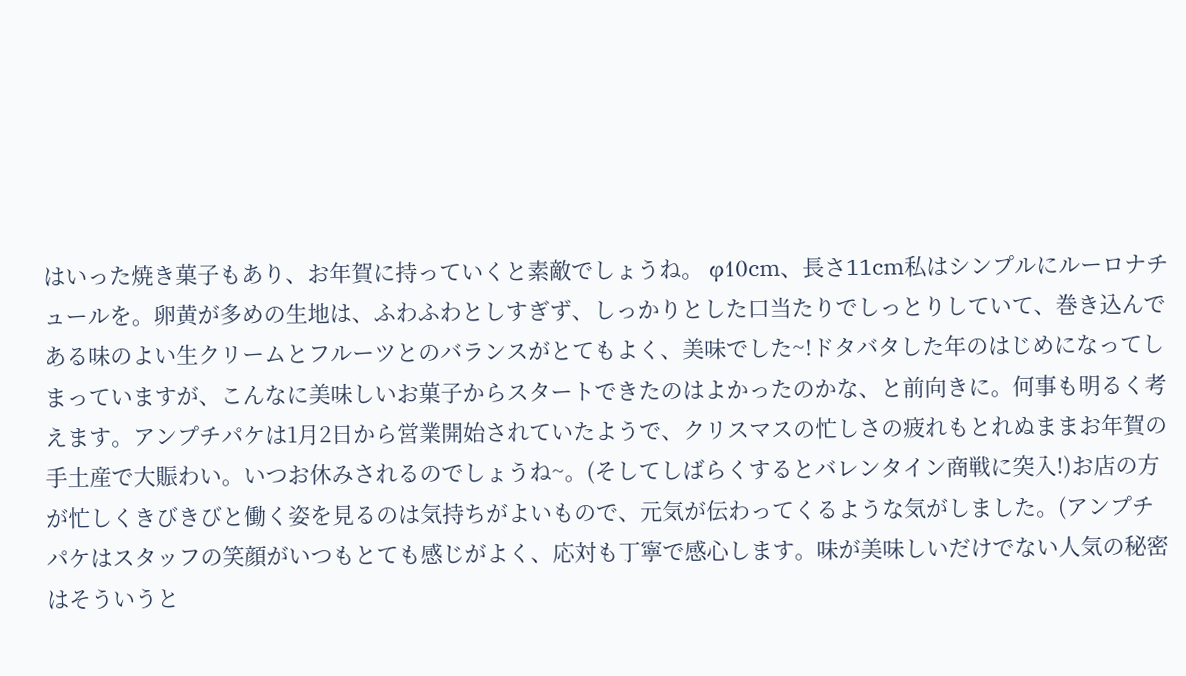はいった焼き菓子もあり、お年賀に持っていくと素敵でしょうね。 φ10cm、長さ11cm私はシンプルにルーロナチュールを。卵黄が多めの生地は、ふわふわとしすぎず、しっかりとした口当たりでしっとりしていて、巻き込んである味のよい生クリームとフルーツとのバランスがとてもよく、美味でした~!ドタバタした年のはじめになってしまっていますが、こんなに美味しいお菓子からスタートできたのはよかったのかな、と前向きに。何事も明るく考えます。アンプチパケは1月2日から営業開始されていたようで、クリスマスの忙しさの疲れもとれぬままお年賀の手土産で大賑わい。いつお休みされるのでしょうね~。(そしてしばらくするとバレンタイン商戦に突入!)お店の方が忙しくきびきびと働く姿を見るのは気持ちがよいもので、元気が伝わってくるような気がしました。(アンプチパケはスタッフの笑顔がいつもとても感じがよく、応対も丁寧で感心します。味が美味しいだけでない人気の秘密はそういうと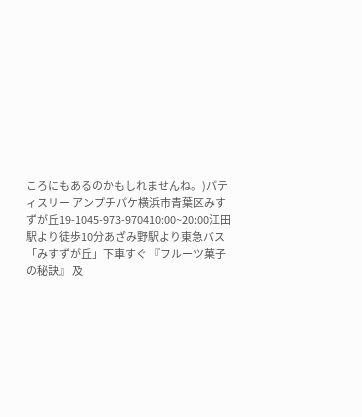ころにもあるのかもしれませんね。)パティスリー アンプチパケ横浜市青葉区みすずが丘19-1045-973-970410:00~20:00江田駅より徒歩10分あざみ野駅より東急バス「みすずが丘」下車すぐ 『フルーツ菓子の秘訣』 及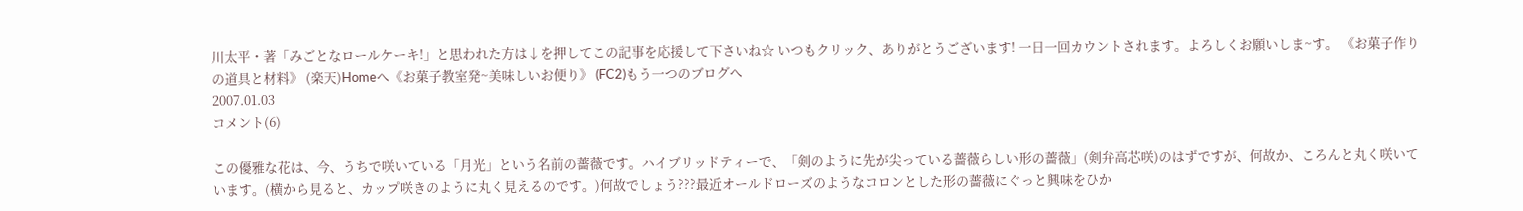川太平・著「みごとなロールケーキ!」と思われた方は↓を押してこの記事を応援して下さいね☆ いつもクリック、ありがとうございます! 一日一回カウントされます。よろしくお願いしま~す。 《お菓子作りの道具と材料》 (楽天)Homeへ《お菓子教室発~美味しいお便り》 (FC2)もう一つのブログへ
2007.01.03
コメント(6)

この優雅な花は、今、うちで咲いている「月光」という名前の薔薇です。ハイブリッドティーで、「剣のように先が尖っている薔薇らしい形の薔薇」(剣弁高芯咲)のはずですが、何故か、ころんと丸く咲いています。(横から見ると、カップ咲きのように丸く見えるのです。)何故でしょう???最近オールドローズのようなコロンとした形の薔薇にぐっと興味をひか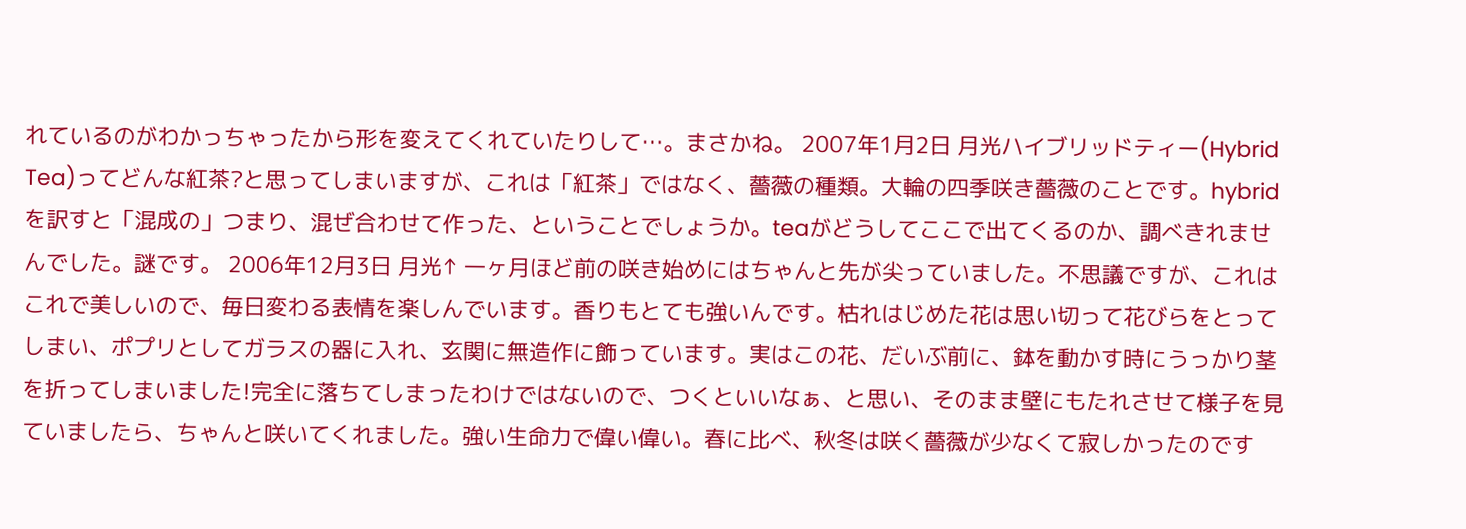れているのがわかっちゃったから形を変えてくれていたりして…。まさかね。 2007年1月2日 月光ハイブリッドティー(Hybrid Tea)ってどんな紅茶?と思ってしまいますが、これは「紅茶」ではなく、薔薇の種類。大輪の四季咲き薔薇のことです。hybridを訳すと「混成の」つまり、混ぜ合わせて作った、ということでしょうか。teaがどうしてここで出てくるのか、調べきれませんでした。謎です。 2006年12月3日 月光↑ 一ヶ月ほど前の咲き始めにはちゃんと先が尖っていました。不思議ですが、これはこれで美しいので、毎日変わる表情を楽しんでいます。香りもとても強いんです。枯れはじめた花は思い切って花びらをとってしまい、ポプリとしてガラスの器に入れ、玄関に無造作に飾っています。実はこの花、だいぶ前に、鉢を動かす時にうっかり茎を折ってしまいました!完全に落ちてしまったわけではないので、つくといいなぁ、と思い、そのまま壁にもたれさせて様子を見ていましたら、ちゃんと咲いてくれました。強い生命力で偉い偉い。春に比べ、秋冬は咲く薔薇が少なくて寂しかったのです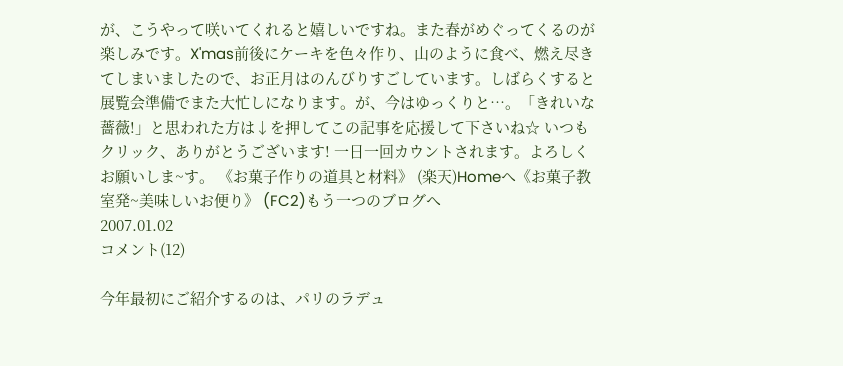が、こうやって咲いてくれると嬉しいですね。また春がめぐってくるのが楽しみです。X'mas前後にケーキを色々作り、山のように食べ、燃え尽きてしまいましたので、お正月はのんびりすごしています。しばらくすると展覧会準備でまた大忙しになります。が、今はゆっくりと…。「きれいな薔薇!」と思われた方は↓を押してこの記事を応援して下さいね☆ いつもクリック、ありがとうございます! 一日一回カウントされます。よろしくお願いしま~す。 《お菓子作りの道具と材料》 (楽天)Homeへ《お菓子教室発~美味しいお便り》 (FC2)もう一つのブログへ
2007.01.02
コメント(12)

今年最初にご紹介するのは、パリのラデュ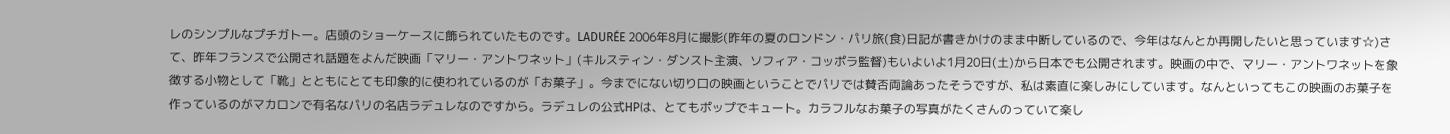レのシンプルなプチガトー。店頭のショーケースに飾られていたものです。LADURÉE 2006年8月に撮影(昨年の夏のロンドン・パリ旅(食)日記が書きかけのまま中断しているので、今年はなんとか再開したいと思っています☆)さて、昨年フランスで公開され話題をよんだ映画「マリー・アントワネット」(キルスティン・ダンスト主演、ソフィア・コッポラ監督)もいよいよ1月20日(土)から日本でも公開されます。映画の中で、マリー・アントワネットを象徴する小物として「靴」とともにとても印象的に使われているのが「お菓子」。今までにない切り口の映画ということでパリでは賛否両論あったそうですが、私は素直に楽しみにしています。なんといってもこの映画のお菓子を作っているのがマカロンで有名なパリの名店ラデュレなのですから。ラデュレの公式HPは、とてもポップでキュート。カラフルなお菓子の写真がたくさんのっていて楽し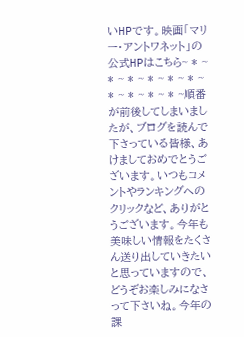いHPです。映画「マリー・アントワネット」の公式HPはこちら~ * ~ * ~ * ~ * ~ * ~ * ~ * ~ * ~ * ~ * ~順番が前後してしまいましたが、ブログを読んで下さっている皆様、あけましておめでとうございます。いつもコメントやランキングへのクリックなど、ありがとうございます。今年も美味しい情報をたくさん送り出していきたいと思っていますので、どうぞお楽しみになさって下さいね。今年の課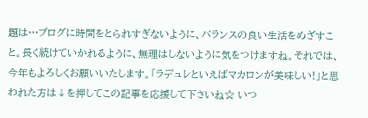題は…ブログに時間をとられすぎないように、バランスの良い生活をめざすこと。長く続けていかれるように、無理はしないように気をつけますね。それでは、今年もよろしくお願いいたします。「ラデュレといえばマカロンが美味しい!」と思われた方は↓を押してこの記事を応援して下さいね☆ いつ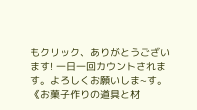もクリック、ありがとうございます! 一日一回カウントされます。よろしくお願いしま~す。 《お菓子作りの道具と材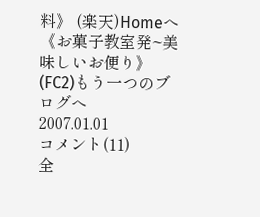料》 (楽天)Homeへ《お菓子教室発~美味しいお便り》 (FC2)もう一つのブログへ
2007.01.01
コメント(11)
全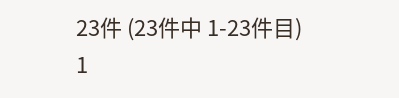23件 (23件中 1-23件目)
1